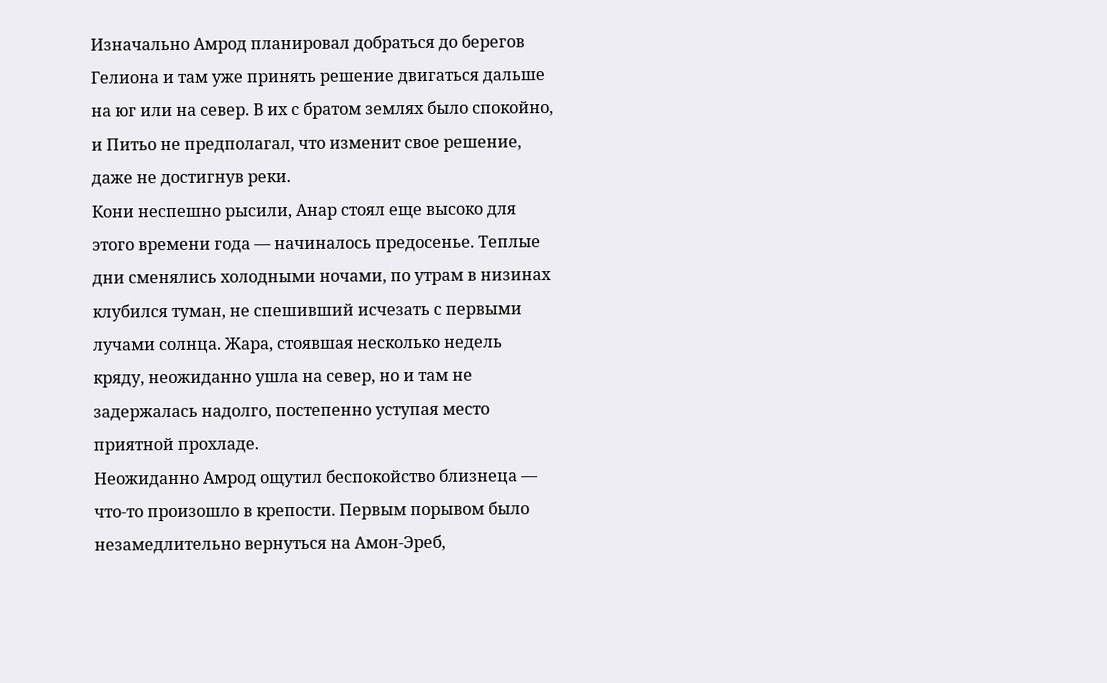Изначально Амрод планировал добраться до берегов Гелиона и там уже принять решение двигаться дальше на юг или на север. В их с братом землях было спокойно, и Питьо не предполагал, что изменит свое решение, даже не достигнув реки.
Кони неспешно рысили, Анар стоял еще высоко для этого времени года — начиналось предосенье. Теплые дни сменялись холодными ночами, по утрам в низинах клубился туман, не спешивший исчезать с первыми лучами солнца. Жара, стоявшая несколько недель кряду, неожиданно ушла на север, но и там не задержалась надолго, постепенно уступая место приятной прохладе.
Неожиданно Амрод ощутил беспокойство близнеца — что-то произошло в крепости. Первым порывом было незамедлительно вернуться на Амон-Эреб,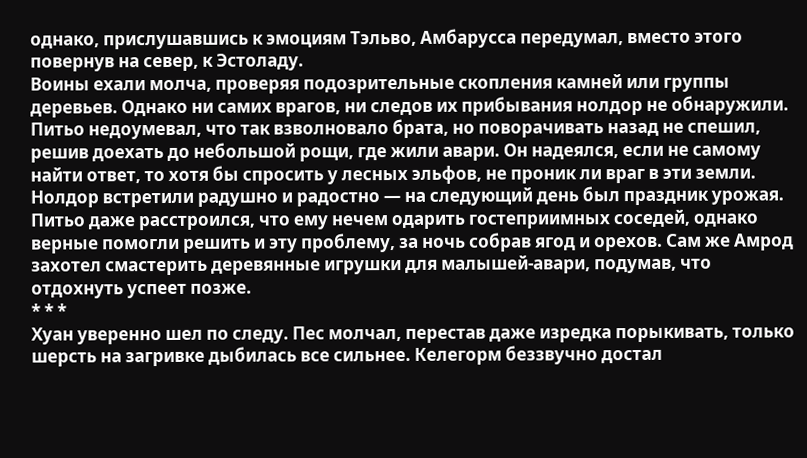однако, прислушавшись к эмоциям Тэльво, Амбарусса передумал, вместо этого повернув на север, к Эстоладу.
Воины ехали молча, проверяя подозрительные скопления камней или группы деревьев. Однако ни самих врагов, ни следов их прибывания нолдор не обнаружили. Питьо недоумевал, что так взволновало брата, но поворачивать назад не спешил, решив доехать до небольшой рощи, где жили авари. Он надеялся, если не самому найти ответ, то хотя бы спросить у лесных эльфов, не проник ли враг в эти земли.
Нолдор встретили радушно и радостно — на следующий день был праздник урожая. Питьо даже расстроился, что ему нечем одарить гостеприимных соседей, однако верные помогли решить и эту проблему, за ночь собрав ягод и орехов. Сам же Амрод захотел смастерить деревянные игрушки для малышей-авари, подумав, что отдохнуть успеет позже.
* * *
Хуан уверенно шел по следу. Пес молчал, перестав даже изредка порыкивать, только шерсть на загривке дыбилась все сильнее. Келегорм беззвучно достал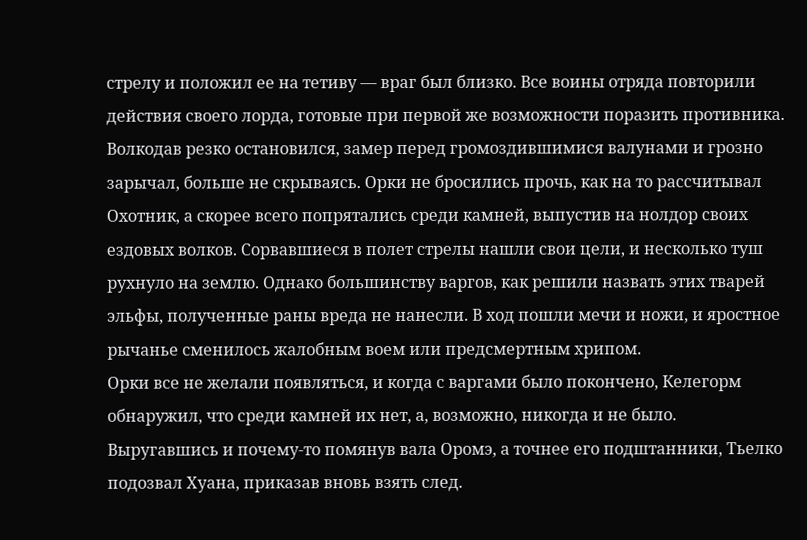стрелу и положил ее на тетиву — враг был близко. Все воины отряда повторили действия своего лорда, готовые при первой же возможности поразить противника.
Волкодав резко остановился, замер перед громоздившимися валунами и грозно зарычал, больше не скрываясь. Орки не бросились прочь, как на то рассчитывал Охотник, а скорее всего попрятались среди камней, выпустив на нолдор своих ездовых волков. Сорвавшиеся в полет стрелы нашли свои цели, и несколько туш рухнуло на землю. Однако большинству варгов, как решили назвать этих тварей эльфы, полученные раны вреда не нанесли. В ход пошли мечи и ножи, и яростное рычанье сменилось жалобным воем или предсмертным хрипом.
Орки все не желали появляться, и когда с варгами было покончено, Келегорм обнаружил, что среди камней их нет, а, возможно, никогда и не было.
Выругавшись и почему-то помянув вала Оромэ, а точнее его подштанники, Тьелко подозвал Хуана, приказав вновь взять след.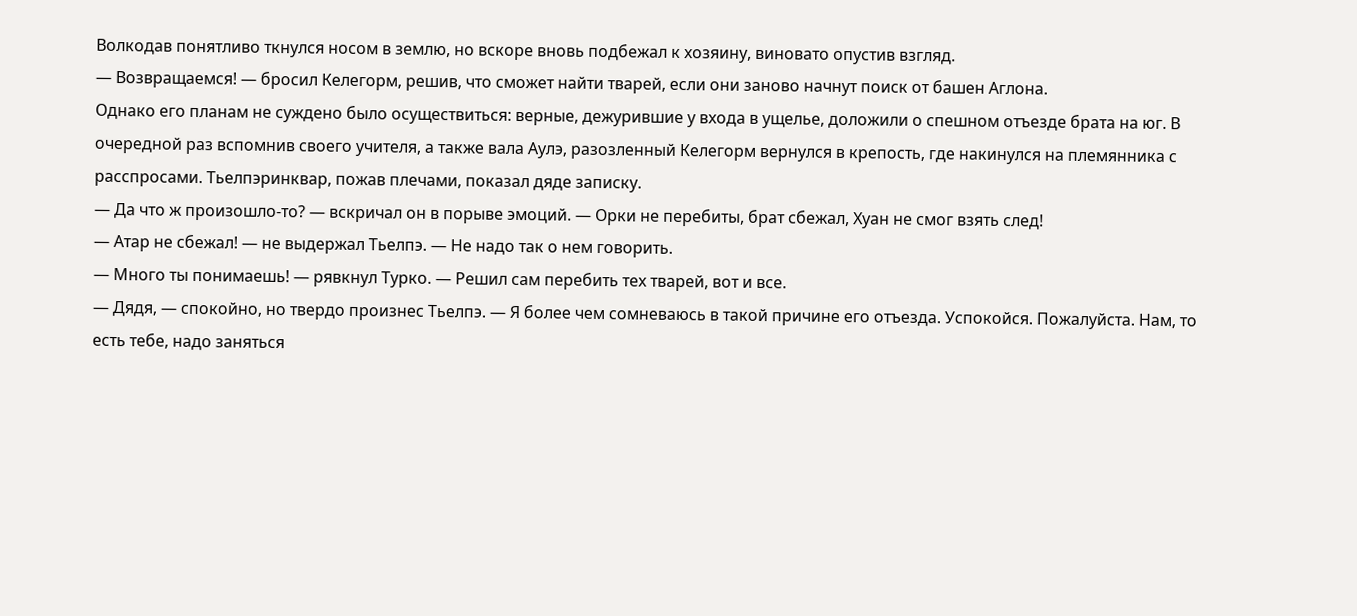Волкодав понятливо ткнулся носом в землю, но вскоре вновь подбежал к хозяину, виновато опустив взгляд.
— Возвращаемся! — бросил Келегорм, решив, что сможет найти тварей, если они заново начнут поиск от башен Аглона.
Однако его планам не суждено было осуществиться: верные, дежурившие у входа в ущелье, доложили о спешном отъезде брата на юг. В очередной раз вспомнив своего учителя, а также вала Аулэ, разозленный Келегорм вернулся в крепость, где накинулся на племянника с расспросами. Тьелпэринквар, пожав плечами, показал дяде записку.
— Да что ж произошло-то? — вскричал он в порыве эмоций. — Орки не перебиты, брат сбежал, Хуан не смог взять след!
— Атар не сбежал! — не выдержал Тьелпэ. — Не надо так о нем говорить.
— Много ты понимаешь! — рявкнул Турко. — Решил сам перебить тех тварей, вот и все.
— Дядя, — спокойно, но твердо произнес Тьелпэ. — Я более чем сомневаюсь в такой причине его отъезда. Успокойся. Пожалуйста. Нам, то есть тебе, надо заняться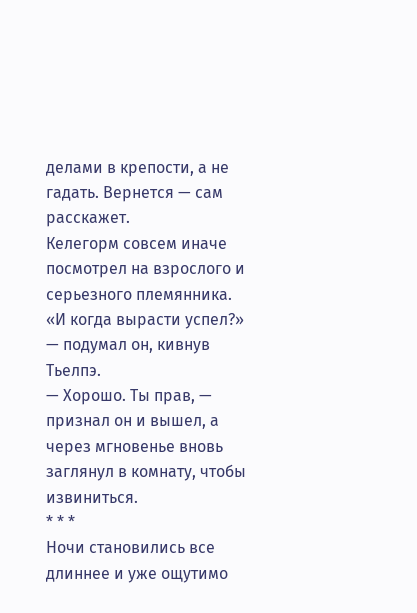делами в крепости, а не гадать. Вернется — сам расскажет.
Келегорм совсем иначе посмотрел на взрослого и серьезного племянника.
«И когда вырасти успел?» — подумал он, кивнув Тьелпэ.
— Хорошо. Ты прав, — признал он и вышел, а через мгновенье вновь заглянул в комнату, чтобы извиниться.
* * *
Ночи становились все длиннее и уже ощутимо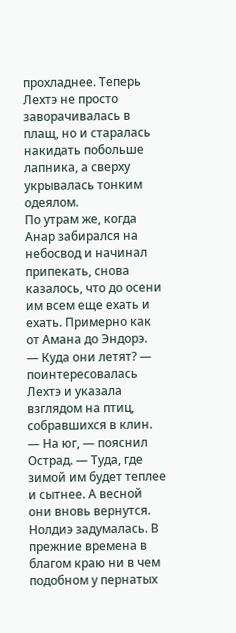прохладнее. Теперь Лехтэ не просто заворачивалась в плащ, но и старалась накидать побольше лапника, а сверху укрывалась тонким одеялом.
По утрам же, когда Анар забирался на небосвод и начинал припекать, снова казалось, что до осени им всем еще ехать и ехать. Примерно как от Амана до Эндорэ.
— Куда они летят? — поинтересовалась Лехтэ и указала взглядом на птиц, собравшихся в клин.
— На юг, — пояснил Острад. — Туда, где зимой им будет теплее и сытнее. А весной они вновь вернутся.
Нолдиэ задумалась. В прежние времена в благом краю ни в чем подобном у пернатых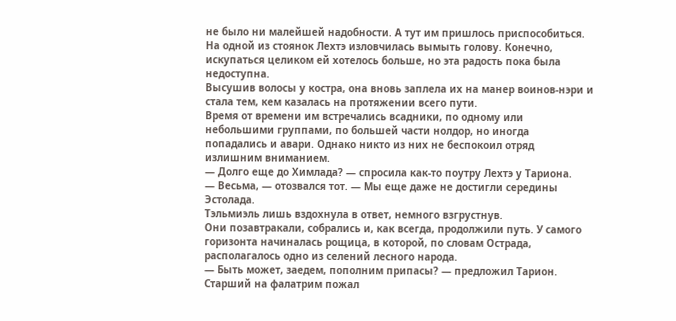не было ни малейшей надобности. А тут им пришлось приспособиться.
На одной из стоянок Лехтэ изловчилась вымыть голову. Конечно, искупаться целиком ей хотелось больше, но эта радость пока была недоступна.
Высушив волосы у костра, она вновь заплела их на манер воинов-нэри и стала тем, кем казалась на протяжении всего пути.
Время от времени им встречались всадники, по одному или небольшими группами, по большей части нолдор, но иногда попадались и авари. Однако никто из них не беспокоил отряд излишним вниманием.
— Долго еще до Химлада? — спросила как-то поутру Лехтэ у Тариона.
— Весьма, — отозвался тот. — Мы еще даже не достигли середины Эстолада.
Тэльмиэль лишь вздохнула в ответ, немного взгрустнув.
Они позавтракали, собрались и, как всегда, продолжили путь. У самого горизонта начиналась рощица, в которой, по словам Острада, располагалось одно из селений лесного народа.
— Быть может, заедем, пополним припасы? — предложил Тарион.
Старший на фалатрим пожал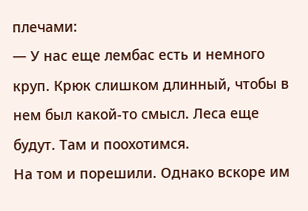плечами:
— У нас еще лембас есть и немного круп. Крюк слишком длинный, чтобы в нем был какой-то смысл. Леса еще будут. Там и поохотимся.
На том и порешили. Однако вскоре им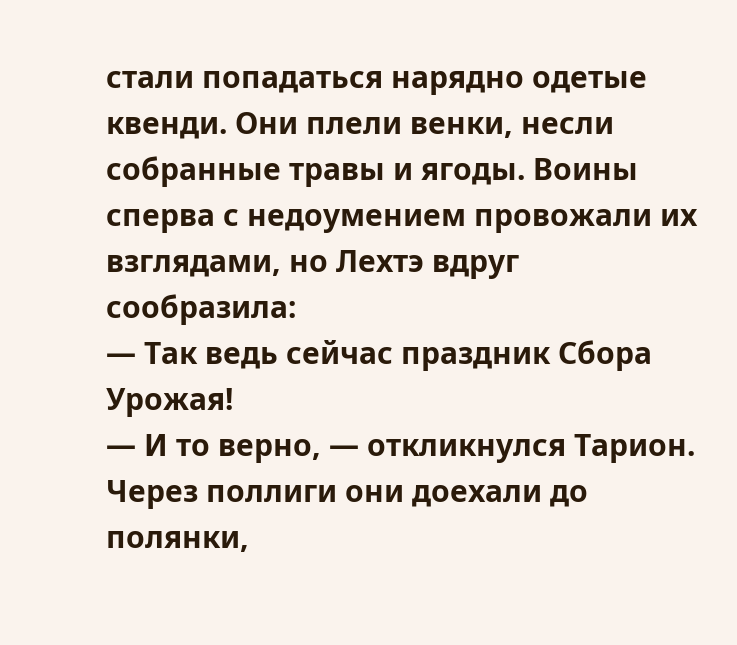стали попадаться нарядно одетые квенди. Они плели венки, несли собранные травы и ягоды. Воины сперва с недоумением провожали их взглядами, но Лехтэ вдруг сообразила:
— Так ведь сейчас праздник Сбора Урожая!
— И то верно, — откликнулся Тарион.
Через поллиги они доехали до полянки,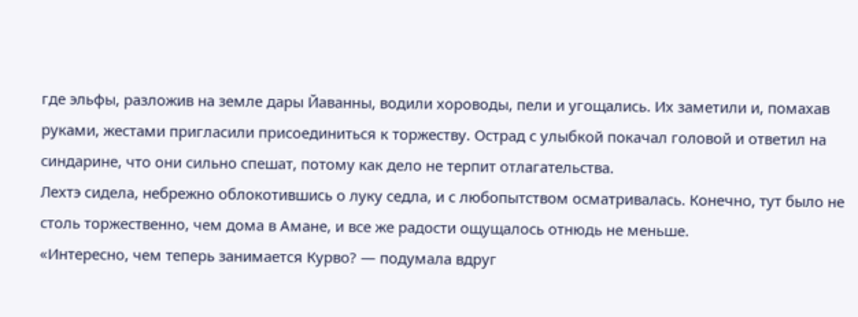где эльфы, разложив на земле дары Йаванны, водили хороводы, пели и угощались. Их заметили и, помахав руками, жестами пригласили присоединиться к торжеству. Острад с улыбкой покачал головой и ответил на синдарине, что они сильно спешат, потому как дело не терпит отлагательства.
Лехтэ сидела, небрежно облокотившись о луку седла, и с любопытством осматривалась. Конечно, тут было не столь торжественно, чем дома в Амане, и все же радости ощущалось отнюдь не меньше.
«Интересно, чем теперь занимается Курво? — подумала вдруг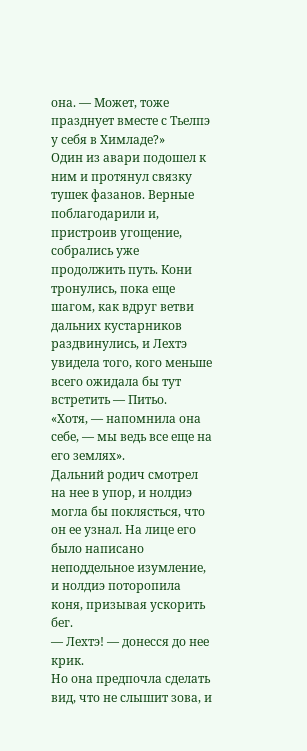она. — Может, тоже празднует вместе с Тьелпэ у себя в Химладе?»
Один из авари подошел к ним и протянул связку тушек фазанов. Верные поблагодарили и, пристроив угощение, собрались уже продолжить путь. Кони тронулись, пока еще шагом, как вдруг ветви дальних кустарников раздвинулись, и Лехтэ увидела того, кого меньше всего ожидала бы тут встретить — Питьо.
«Хотя, — напомнила она себе, — мы ведь все еще на его землях».
Дальний родич смотрел на нее в упор, и нолдиэ могла бы поклясться, что он ее узнал. На лице его было написано неподдельное изумление, и нолдиэ поторопила коня, призывая ускорить бег.
— Лехтэ! — донесся до нее крик.
Но она предпочла сделать вид, что не слышит зова, и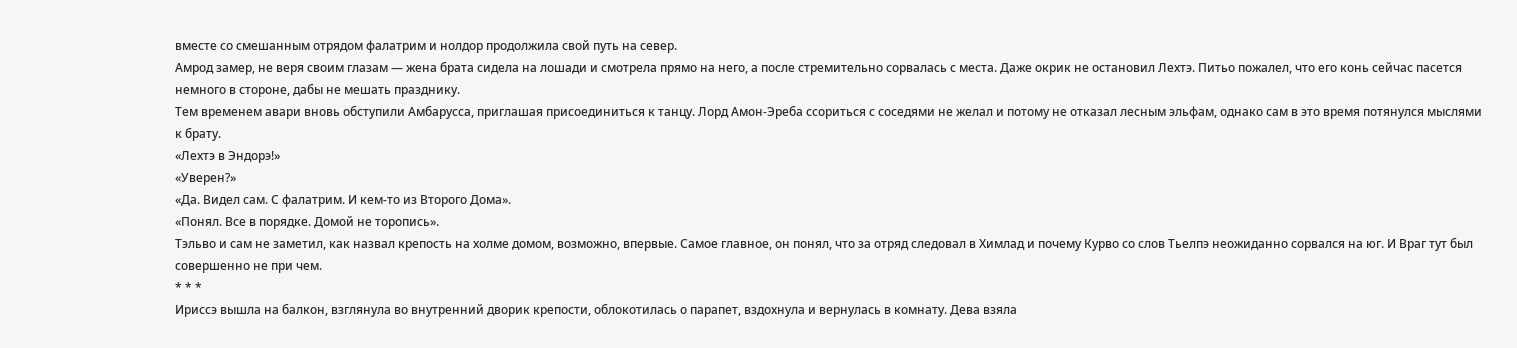вместе со смешанным отрядом фалатрим и нолдор продолжила свой путь на север.
Амрод замер, не веря своим глазам — жена брата сидела на лошади и смотрела прямо на него, а после стремительно сорвалась с места. Даже окрик не остановил Лехтэ. Питьо пожалел, что его конь сейчас пасется немного в стороне, дабы не мешать празднику.
Тем временем авари вновь обступили Амбарусса, приглашая присоединиться к танцу. Лорд Амон-Эреба ссориться с соседями не желал и потому не отказал лесным эльфам, однако сам в это время потянулся мыслями к брату.
«Лехтэ в Эндорэ!»
«Уверен?»
«Да. Видел сам. С фалатрим. И кем-то из Второго Дома».
«Понял. Все в порядке. Домой не торопись».
Тэльво и сам не заметил, как назвал крепость на холме домом, возможно, впервые. Самое главное, он понял, что за отряд следовал в Химлад и почему Курво со слов Тьелпэ неожиданно сорвался на юг. И Враг тут был совершенно не при чем.
* * *
Ириссэ вышла на балкон, взглянула во внутренний дворик крепости, облокотилась о парапет, вздохнула и вернулась в комнату. Дева взяла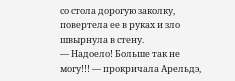со стола дорогую заколку, повертела ее в руках и зло швырнула в стену.
— Надоело! Больше так не могу!!! — прокричала Арельдэ,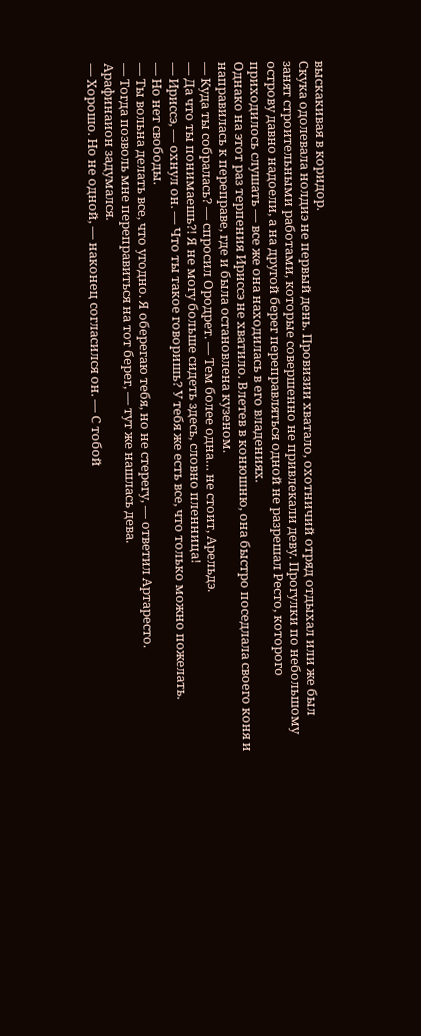выскакивая в коридор.
Скука одолевала нолдиэ не первый день. Провизии хватало, охотничий отряд отдыхал или же был занят строительными работами, которые совершенно не привлекали деву. Прогулки по небольшому острову давно надоели, а на другой берег переправляться одной не разрешал Ресто, которого приходилось слушать — все же она находилась в его владениях.
Однако на этот раз терпения Ириссэ не хватило. Влетев в конюшню, она быстро поседлала своего коня и направилась к переправе, где и была остановлена кузеном.
— Куда ты собралась? — спросил Ородрет. — Тем более одна… не стоит, Арельдэ.
— Да что ты понимаешь?! Я не могу больше сидеть здесь, словно пленница!
— Ириссэ, — охнул он. — Что ты такое говоришь? У тебя же есть все, что только можно пожелать.
— Но нет свободы.
— Ты вольна делать все, что угодно. Я оберегаю тебя, но не стерегу, — ответил Артаресто.
— Тогда позволь мне переправиться на тот берег, — тут же нашлась дева.
Арафинаион задумался.
— Хорошо. Но не одной, — наконец согласился он. — С тобой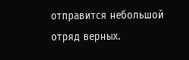отправится небольшой отряд верных.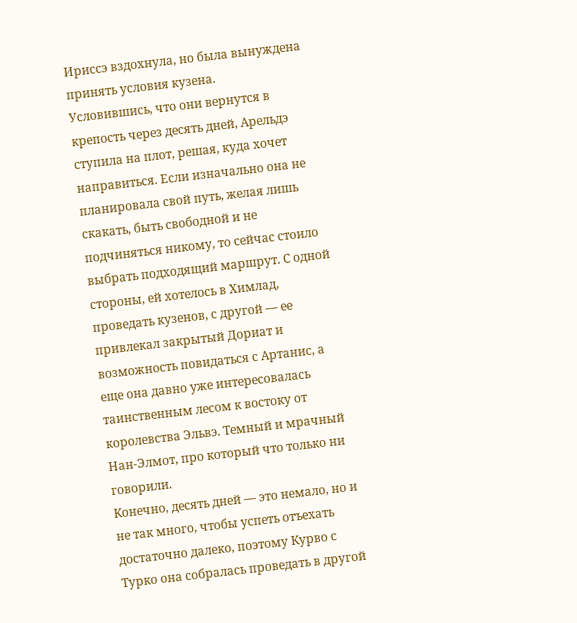Ириссэ вздохнула, но была вынуждена принять условия кузена.
Условившись, что они вернутся в крепость через десять дней, Арельдэ ступила на плот, решая, куда хочет направиться. Если изначально она не планировала свой путь, желая лишь скакать, быть свободной и не подчиняться никому, то сейчас стоило выбрать подходящий маршрут. С одной стороны, ей хотелось в Химлад, проведать кузенов, с другой — ее привлекал закрытый Дориат и возможность повидаться с Артанис, а еще она давно уже интересовалась таинственным лесом к востоку от королевства Эльвэ. Темный и мрачный Нан-Элмот, про который что только ни говорили.
Конечно, десять дней — это немало, но и не так много, чтобы успеть отъехать достаточно далеко, поэтому Курво с Турко она собралась проведать в другой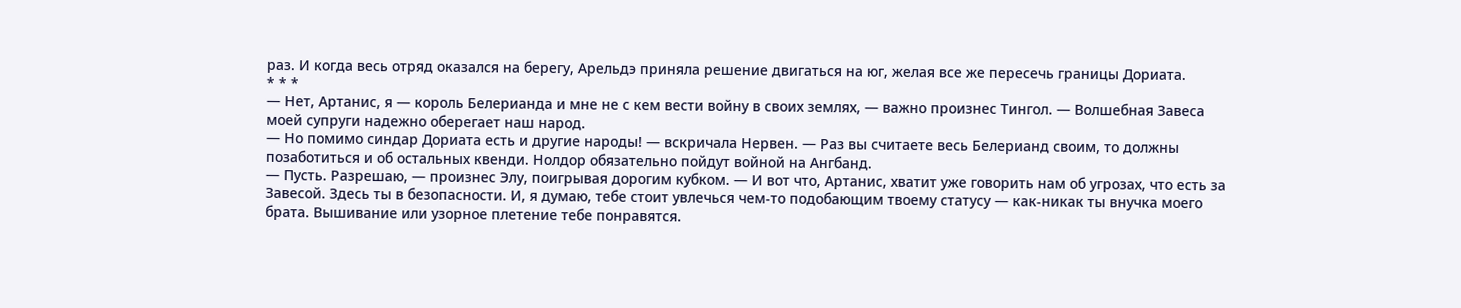раз. И когда весь отряд оказался на берегу, Арельдэ приняла решение двигаться на юг, желая все же пересечь границы Дориата.
* * *
— Нет, Артанис, я — король Белерианда и мне не с кем вести войну в своих землях, — важно произнес Тингол. — Волшебная Завеса моей супруги надежно оберегает наш народ.
— Но помимо синдар Дориата есть и другие народы! — вскричала Нервен. — Раз вы считаете весь Белерианд своим, то должны позаботиться и об остальных квенди. Нолдор обязательно пойдут войной на Ангбанд.
— Пусть. Разрешаю, — произнес Элу, поигрывая дорогим кубком. — И вот что, Артанис, хватит уже говорить нам об угрозах, что есть за Завесой. Здесь ты в безопасности. И, я думаю, тебе стоит увлечься чем-то подобающим твоему статусу — как-никак ты внучка моего брата. Вышивание или узорное плетение тебе понравятся.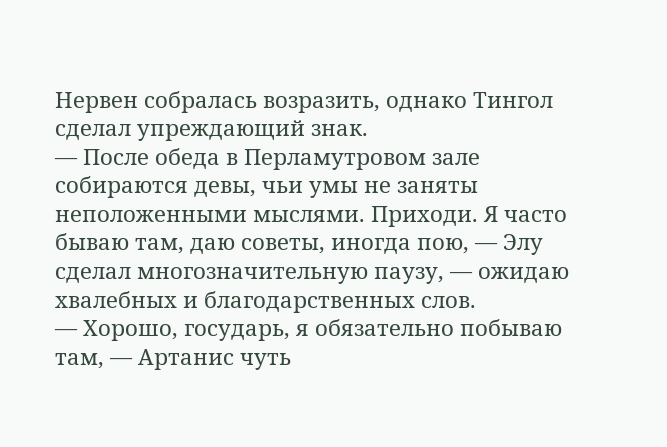Нервен собралась возразить, однако Тингол сделал упреждающий знак.
— После обеда в Перламутровом зале собираются девы, чьи умы не заняты неположенными мыслями. Приходи. Я часто бываю там, даю советы, иногда пою, — Элу сделал многозначительную паузу, — ожидаю хвалебных и благодарственных слов.
— Хорошо, государь, я обязательно побываю там, — Артанис чуть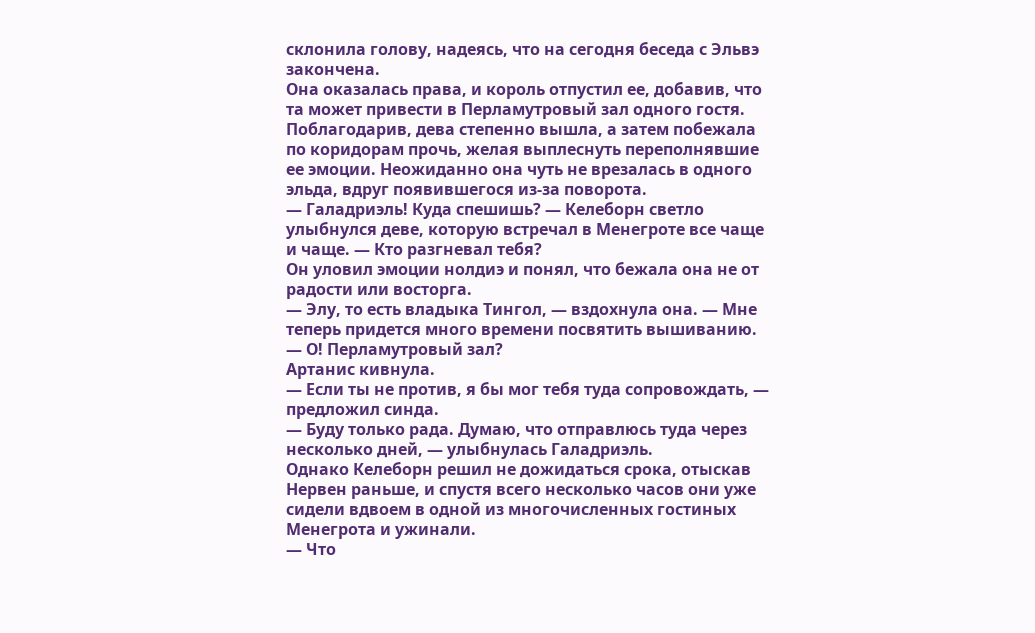склонила голову, надеясь, что на сегодня беседа с Эльвэ закончена.
Она оказалась права, и король отпустил ее, добавив, что та может привести в Перламутровый зал одного гостя.
Поблагодарив, дева степенно вышла, а затем побежала по коридорам прочь, желая выплеснуть переполнявшие ее эмоции. Неожиданно она чуть не врезалась в одного эльда, вдруг появившегося из-за поворота.
— Галадриэль! Куда спешишь? — Келеборн светло улыбнулся деве, которую встречал в Менегроте все чаще и чаще. — Кто разгневал тебя?
Он уловил эмоции нолдиэ и понял, что бежала она не от радости или восторга.
— Элу, то есть владыка Тингол, — вздохнула она. — Мне теперь придется много времени посвятить вышиванию.
— О! Перламутровый зал?
Артанис кивнула.
— Если ты не против, я бы мог тебя туда сопровождать, — предложил синда.
— Буду только рада. Думаю, что отправлюсь туда через несколько дней, — улыбнулась Галадриэль.
Однако Келеборн решил не дожидаться срока, отыскав Нервен раньше, и спустя всего несколько часов они уже сидели вдвоем в одной из многочисленных гостиных Менегрота и ужинали.
— Что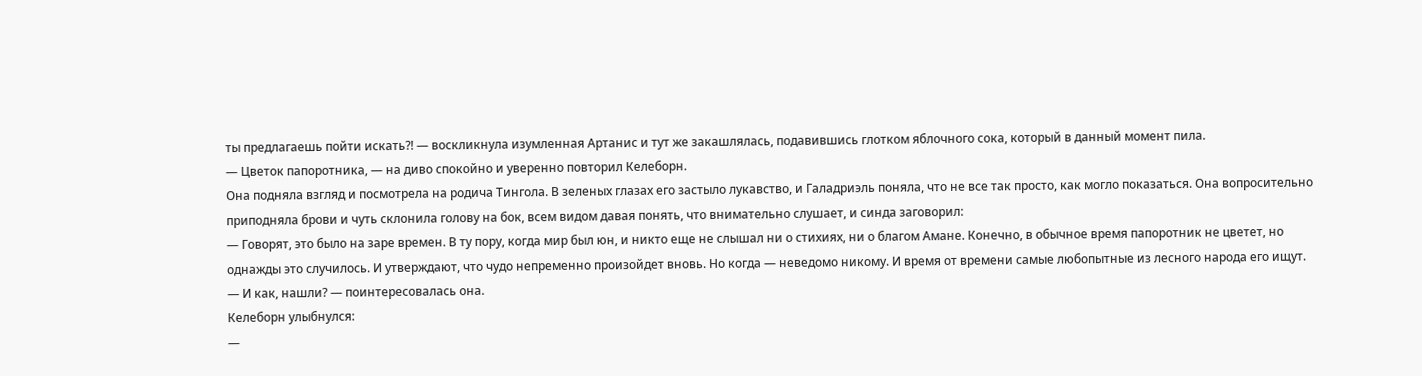ты предлагаешь пойти искать?! — воскликнула изумленная Артанис и тут же закашлялась, подавившись глотком яблочного сока, который в данный момент пила.
— Цветок папоротника, — на диво спокойно и уверенно повторил Келеборн.
Она подняла взгляд и посмотрела на родича Тингола. В зеленых глазах его застыло лукавство, и Галадриэль поняла, что не все так просто, как могло показаться. Она вопросительно приподняла брови и чуть склонила голову на бок, всем видом давая понять, что внимательно слушает, и синда заговорил:
— Говорят, это было на заре времен. В ту пору, когда мир был юн, и никто еще не слышал ни о стихиях, ни о благом Амане. Конечно, в обычное время папоротник не цветет, но однажды это случилось. И утверждают, что чудо непременно произойдет вновь. Но когда — неведомо никому. И время от времени самые любопытные из лесного народа его ищут.
— И как, нашли? — поинтересовалась она.
Келеборн улыбнулся:
—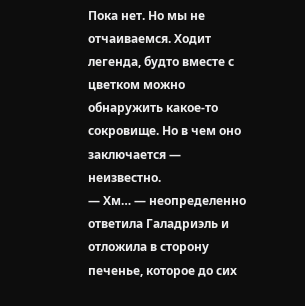Пока нет. Но мы не отчаиваемся. Ходит легенда, будто вместе с цветком можно обнаружить какое-то сокровище. Но в чем оно заключается — неизвестно.
— Хм… — неопределенно ответила Галадриэль и отложила в сторону печенье, которое до сих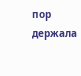пор держала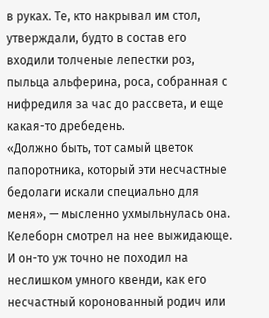в руках. Те, кто накрывал им стол, утверждали, будто в состав его входили толченые лепестки роз, пыльца альферина, роса, собранная с нифредиля за час до рассвета, и еще какая-то дребедень.
«Должно быть, тот самый цветок папоротника, который эти несчастные бедолаги искали специально для меня», — мысленно ухмыльнулась она.
Келеборн смотрел на нее выжидающе. И он-то уж точно не походил на неслишком умного квенди, как его несчастный коронованный родич или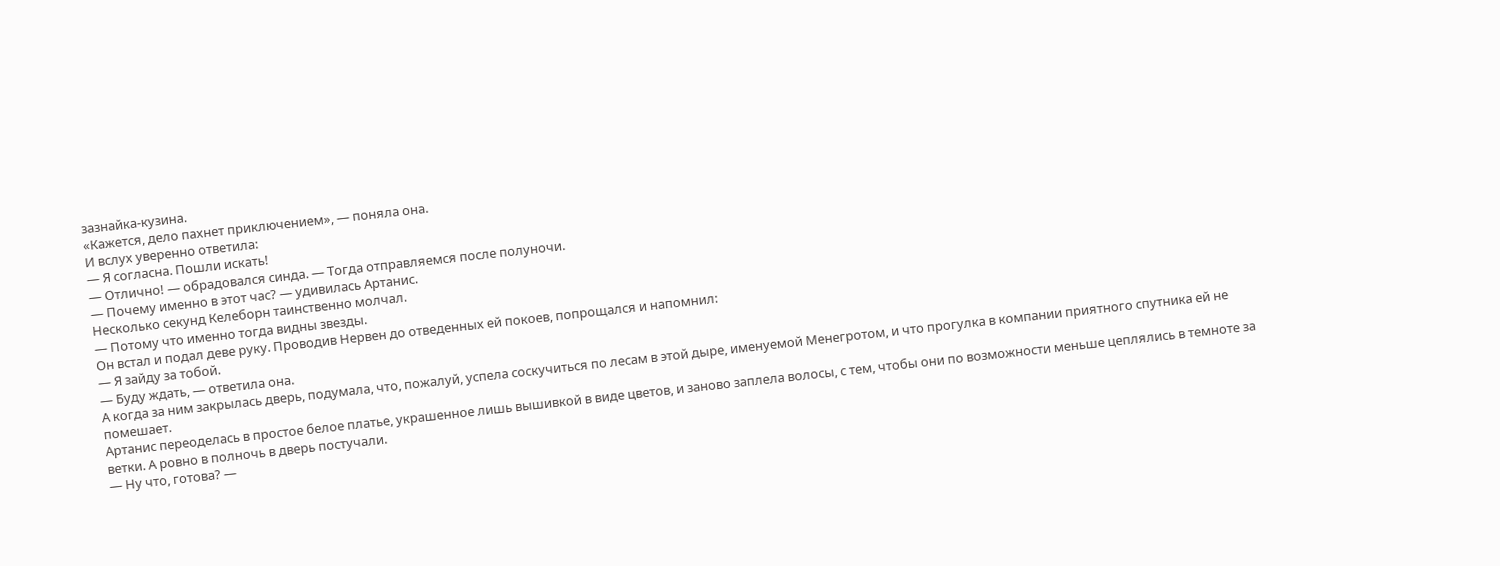зазнайка-кузина.
«Кажется, дело пахнет приключением», — поняла она.
И вслух уверенно ответила:
— Я согласна. Пошли искать!
— Отлично! — обрадовался синда. — Тогда отправляемся после полуночи.
— Почему именно в этот час? — удивилась Артанис.
Несколько секунд Келеборн таинственно молчал.
— Потому что именно тогда видны звезды.
Он встал и подал деве руку. Проводив Нервен до отведенных ей покоев, попрощался и напомнил:
— Я зайду за тобой.
— Буду ждать, — ответила она.
А когда за ним закрылась дверь, подумала, что, пожалуй, успела соскучиться по лесам в этой дыре, именуемой Менегротом, и что прогулка в компании приятного спутника ей не помешает.
Артанис переоделась в простое белое платье, украшенное лишь вышивкой в виде цветов, и заново заплела волосы, с тем, чтобы они по возможности меньше цеплялись в темноте за ветки. А ровно в полночь в дверь постучали.
— Ну что, готова? —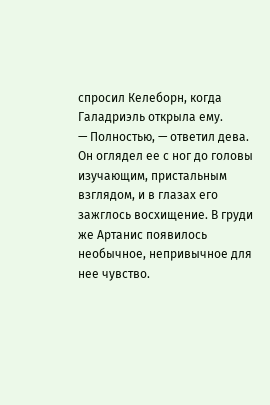спросил Келеборн, когда Галадриэль открыла ему.
— Полностью, — ответил дева.
Он оглядел ее с ног до головы изучающим, пристальным взглядом, и в глазах его зажглось восхищение. В груди же Артанис появилось необычное, непривычное для нее чувство.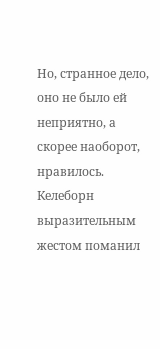Но, странное дело, оно не было ей неприятно, а скорее наоборот, нравилось.
Келеборн выразительным жестом поманил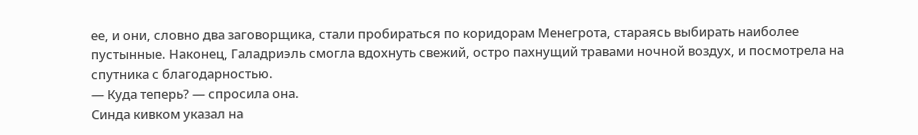ее, и они, словно два заговорщика, стали пробираться по коридорам Менегрота, стараясь выбирать наиболее пустынные. Наконец, Галадриэль смогла вдохнуть свежий, остро пахнущий травами ночной воздух, и посмотрела на спутника с благодарностью.
— Куда теперь? — спросила она.
Синда кивком указал на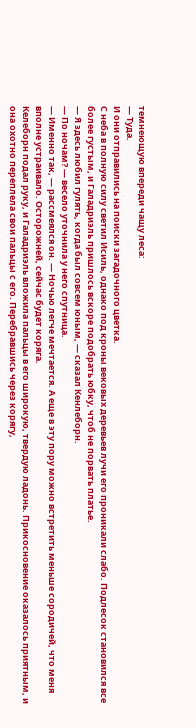темнеющую впереди чащу леса:
— Туда.
И они отправились на поиски загадочного цветка.
С неба в полную силу светил Исиль, однако под кроны вековых деревьев лучи его проникали слабо. Подлесок становился все более густым, и Галадриэль пришлось вскоре подобрать юбку, чтоб не порвать платье.
— Я здесь любил гулять, когда был совсем юным, — сказал Кенлеборн.
— По ночам? — весело уточнила у него спутница.
— Именно так, — рассмеялся он. — Ночью легче мечтается. А еще в эту пору можно встретить меньше сородичей, что меня вполне устраивало. Осторожней, сейчас будет коряга.
Келеборн подал руку, и Галадриэль вложила пальцы в его широкую, твердую ладонь. Прикосновение оказалось приятным, и она охотно переплела свои пальцы с его. Перебравшись через корягу,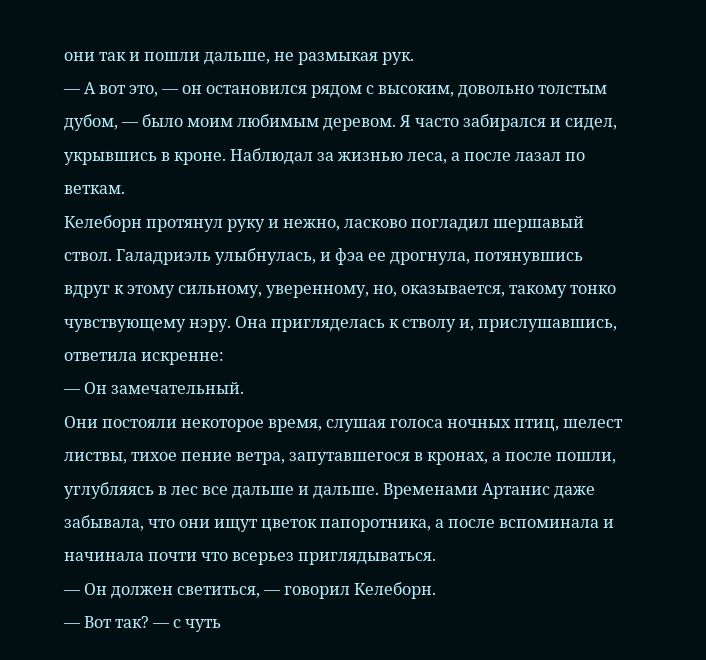они так и пошли дальше, не размыкая рук.
— А вот это, — он остановился рядом с высоким, довольно толстым дубом, — было моим любимым деревом. Я часто забирался и сидел, укрывшись в кроне. Наблюдал за жизнью леса, а после лазал по веткам.
Келеборн протянул руку и нежно, ласково погладил шершавый ствол. Галадриэль улыбнулась, и фэа ее дрогнула, потянувшись вдруг к этому сильному, уверенному, но, оказывается, такому тонко чувствующему нэру. Она пригляделась к стволу и, прислушавшись, ответила искренне:
— Он замечательный.
Они постояли некоторое время, слушая голоса ночных птиц, шелест листвы, тихое пение ветра, запутавшегося в кронах, а после пошли, углубляясь в лес все дальше и дальше. Временами Артанис даже забывала, что они ищут цветок папоротника, а после вспоминала и начинала почти что всерьез приглядываться.
— Он должен светиться, — говорил Келеборн.
— Вот так? — с чуть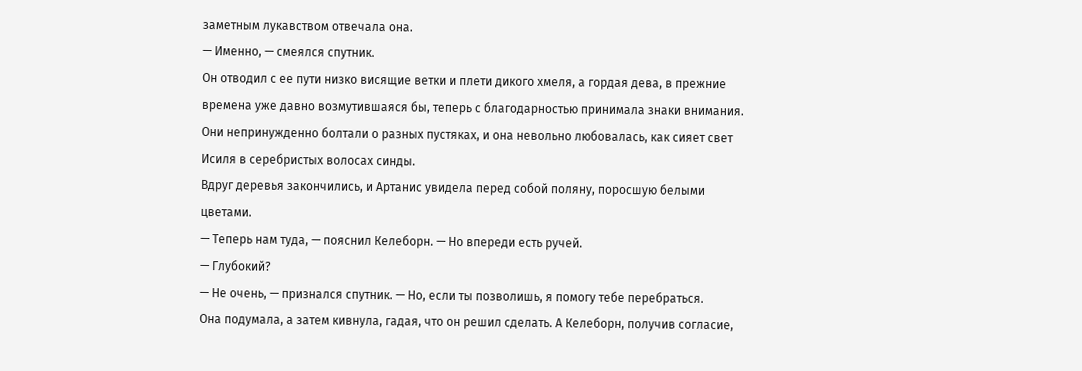заметным лукавством отвечала она.
— Именно, — смеялся спутник.
Он отводил с ее пути низко висящие ветки и плети дикого хмеля, а гордая дева, в прежние времена уже давно возмутившаяся бы, теперь с благодарностью принимала знаки внимания. Они непринужденно болтали о разных пустяках, и она невольно любовалась, как сияет свет Исиля в серебристых волосах синды.
Вдруг деревья закончились, и Артанис увидела перед собой поляну, поросшую белыми цветами.
— Теперь нам туда, — пояснил Келеборн. — Но впереди есть ручей.
— Глубокий?
— Не очень, — признался спутник. — Но, если ты позволишь, я помогу тебе перебраться.
Она подумала, а затем кивнула, гадая, что он решил сделать. А Келеборн, получив согласие,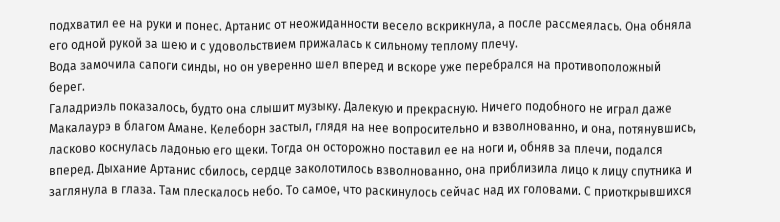подхватил ее на руки и понес. Артанис от неожиданности весело вскрикнула, а после рассмеялась. Она обняла его одной рукой за шею и с удовольствием прижалась к сильному теплому плечу.
Вода замочила сапоги синды, но он уверенно шел вперед и вскоре уже перебрался на противоположный берег.
Галадриэль показалось, будто она слышит музыку. Далекую и прекрасную. Ничего подобного не играл даже Макалаурэ в благом Амане. Келеборн застыл, глядя на нее вопросительно и взволнованно, и она, потянувшись, ласково коснулась ладонью его щеки. Тогда он осторожно поставил ее на ноги и, обняв за плечи, подался вперед. Дыхание Артанис сбилось, сердце заколотилось взволнованно, она приблизила лицо к лицу спутника и заглянула в глаза. Там плескалось небо. То самое, что раскинулось сейчас над их головами. С приоткрывшихся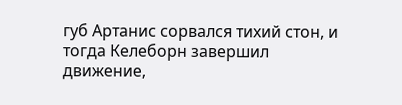губ Артанис сорвался тихий стон, и тогда Келеборн завершил движение,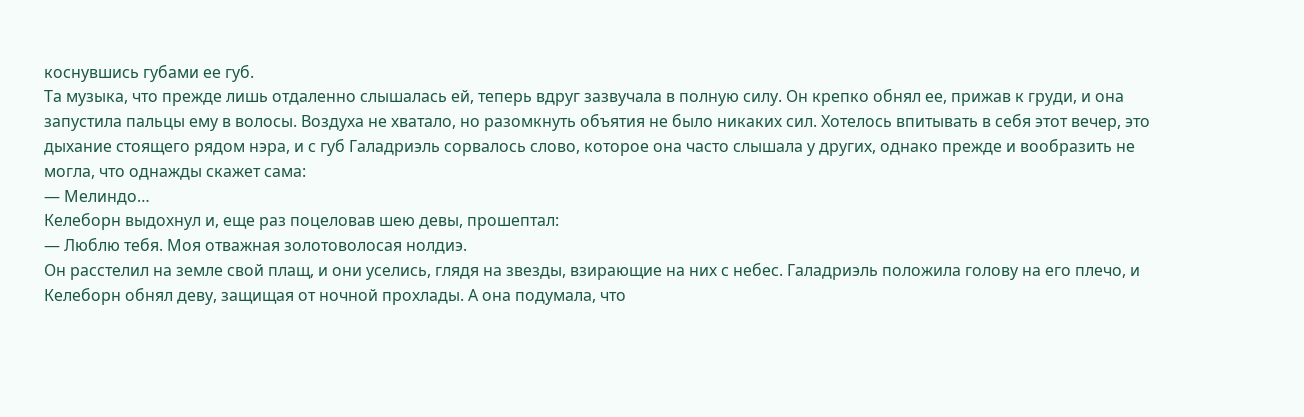коснувшись губами ее губ.
Та музыка, что прежде лишь отдаленно слышалась ей, теперь вдруг зазвучала в полную силу. Он крепко обнял ее, прижав к груди, и она запустила пальцы ему в волосы. Воздуха не хватало, но разомкнуть объятия не было никаких сил. Хотелось впитывать в себя этот вечер, это дыхание стоящего рядом нэра, и с губ Галадриэль сорвалось слово, которое она часто слышала у других, однако прежде и вообразить не могла, что однажды скажет сама:
— Мелиндо…
Келеборн выдохнул и, еще раз поцеловав шею девы, прошептал:
— Люблю тебя. Моя отважная золотоволосая нолдиэ.
Он расстелил на земле свой плащ, и они уселись, глядя на звезды, взирающие на них с небес. Галадриэль положила голову на его плечо, и Келеборн обнял деву, защищая от ночной прохлады. А она подумала, что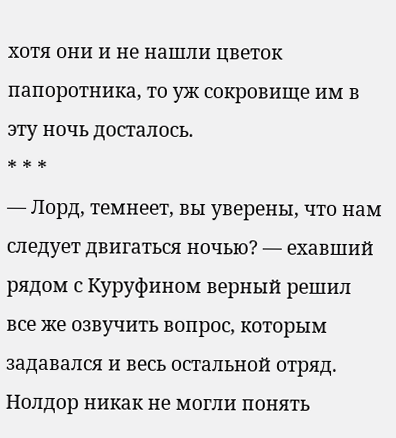хотя они и не нашли цветок папоротника, то уж сокровище им в эту ночь досталось.
* * *
— Лорд, темнеет, вы уверены, что нам следует двигаться ночью? — ехавший рядом с Куруфином верный решил все же озвучить вопрос, которым задавался и весь остальной отряд. Нолдор никак не могли понять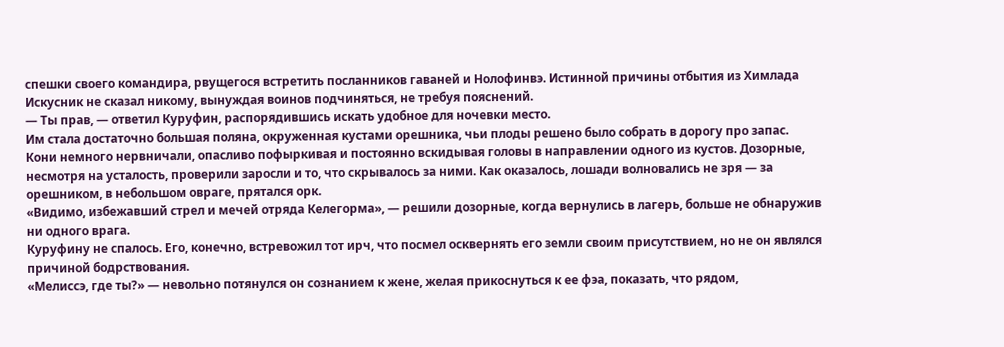спешки своего командира, рвущегося встретить посланников гаваней и Нолофинвэ. Истинной причины отбытия из Химлада Искусник не сказал никому, вынуждая воинов подчиняться, не требуя пояснений.
— Ты прав, — ответил Куруфин, распорядившись искать удобное для ночевки место.
Им стала достаточно большая поляна, окруженная кустами орешника, чьи плоды решено было собрать в дорогу про запас.
Кони немного нервничали, опасливо пофыркивая и постоянно вскидывая головы в направлении одного из кустов. Дозорные, несмотря на усталость, проверили заросли и то, что скрывалось за ними. Как оказалось, лошади волновались не зря — за орешником, в небольшом овраге, прятался орк.
«Видимо, избежавший стрел и мечей отряда Келегорма», — решили дозорные, когда вернулись в лагерь, больше не обнаружив ни одного врага.
Куруфину не спалось. Его, конечно, встревожил тот ирч, что посмел осквернять его земли своим присутствием, но не он являлся причиной бодрствования.
«Мелиссэ, где ты?» — невольно потянулся он сознанием к жене, желая прикоснуться к ее фэа, показать, что рядом,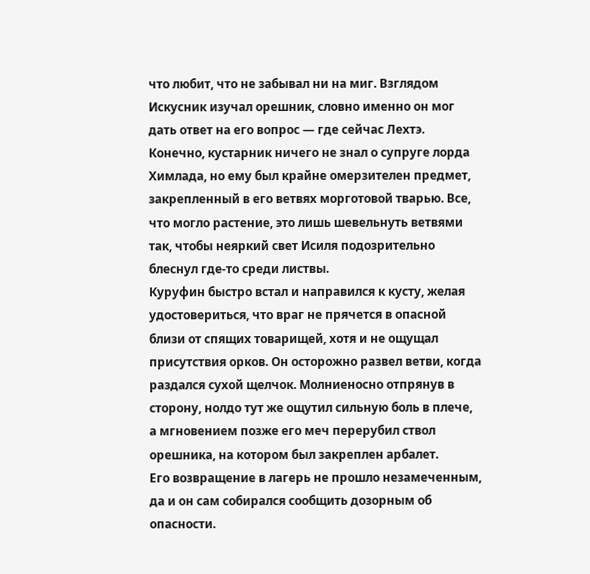что любит, что не забывал ни на миг. Взглядом Искусник изучал орешник, словно именно он мог дать ответ на его вопрос — где сейчас Лехтэ. Конечно, кустарник ничего не знал о супруге лорда Химлада, но ему был крайне омерзителен предмет, закрепленный в его ветвях морготовой тварью. Все, что могло растение, это лишь шевельнуть ветвями так, чтобы неяркий свет Исиля подозрительно блеснул где-то среди листвы.
Куруфин быстро встал и направился к кусту, желая удостовериться, что враг не прячется в опасной близи от спящих товарищей, хотя и не ощущал присутствия орков. Он осторожно развел ветви, когда раздался сухой щелчок. Молниеносно отпрянув в сторону, нолдо тут же ощутил сильную боль в плече, а мгновением позже его меч перерубил ствол орешника, на котором был закреплен арбалет.
Его возвращение в лагерь не прошло незамеченным, да и он сам собирался сообщить дозорным об опасности.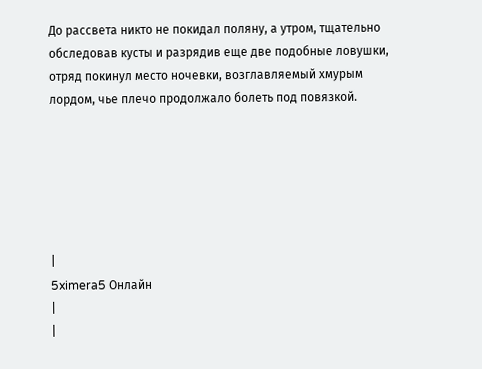До рассвета никто не покидал поляну, а утром, тщательно обследовав кусты и разрядив еще две подобные ловушки, отряд покинул место ночевки, возглавляемый хмурым лордом, чье плечо продолжало болеть под повязкой.






|
5ximera5 Онлайн
|
|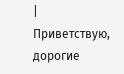|
Приветствую, дорогие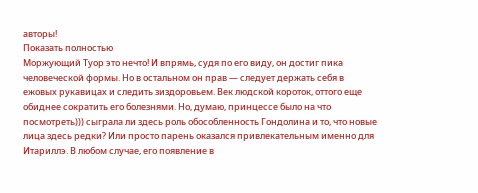авторы!
Показать полностью
Моржующий Туор это нечто! И впрямь, судя по его виду, он достиг пика человеческой формы. Но в остальном он прав — следует держать себя в ежовых рукавицах и следить зиздоровьем. Век людской короток, оттого еще обиднее сократить его болезнями. Но, думаю, принцессе было на что посмотреть))) сыграла ли здесь роль обособленность Гондолина и то, что новые лица здесь редки? Или просто парень оказался привлекательным именно для Итариллэ. В любом случае, его появление в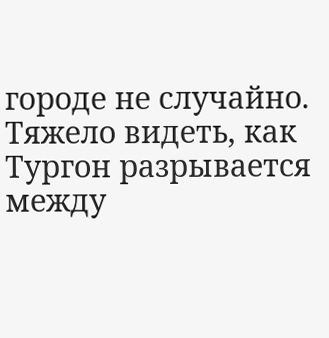городе не случайно. Тяжело видеть, как Тургон разрывается между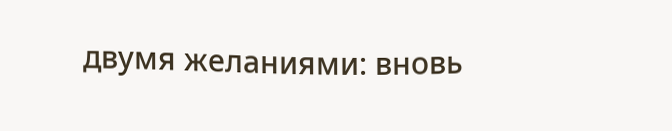двумя желаниями: вновь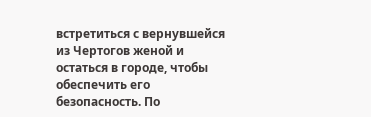встретиться с вернувшейся из Чертогов женой и остаться в городе, чтобы обеспечить его безопасность. По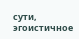сути, эгоистичное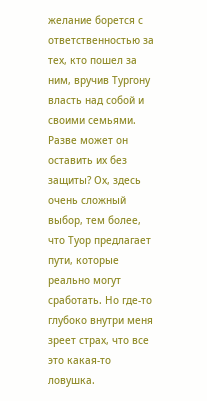желание борется с ответственностью за тех, кто пошел за ним, вручив Тургону власть над собой и своими семьями. Разве может он оставить их без защиты? Ох, здесь очень сложный выбор, тем более, что Туор предлагает пути, которые реально могут сработать. Но где-то глубоко внутри меня зреет страх, что все это какая-то ловушка.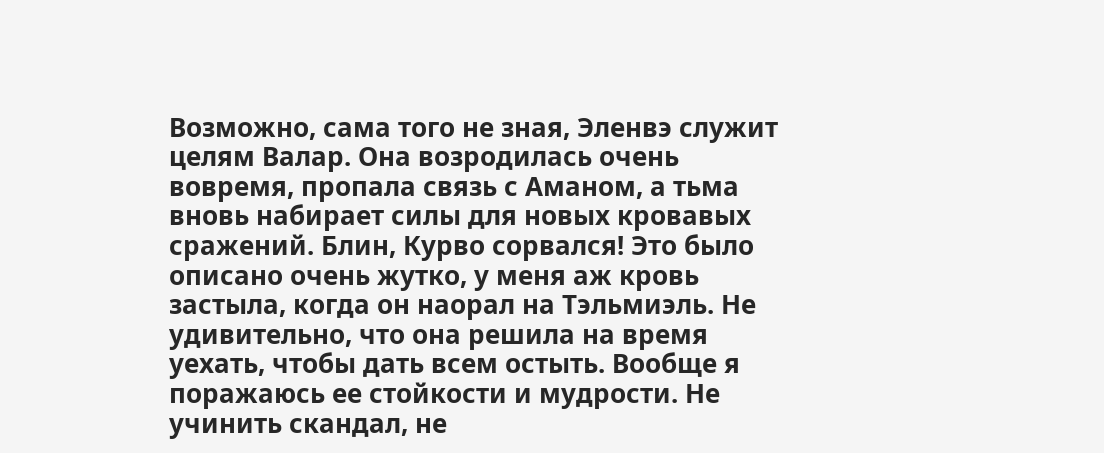Возможно, сама того не зная, Эленвэ служит целям Валар. Она возродилась очень вовремя, пропала связь с Аманом, а тьма вновь набирает силы для новых кровавых сражений. Блин, Курво сорвался! Это было описано очень жутко, у меня аж кровь застыла, когда он наорал на Тэльмиэль. Не удивительно, что она решила на время уехать, чтобы дать всем остыть. Вообще я поражаюсь ее стойкости и мудрости. Не учинить скандал, не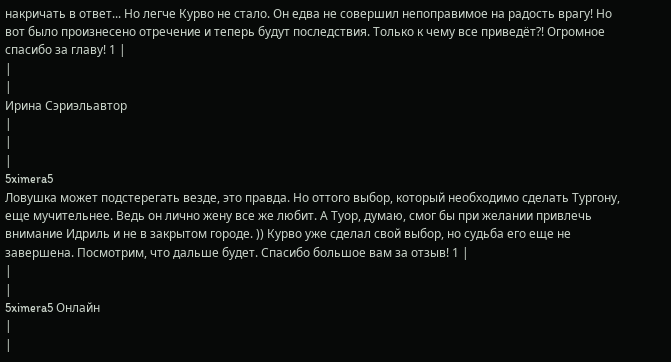накричать в ответ... Но легче Курво не стало. Он едва не совершил непоправимое на радость врагу! Но вот было произнесено отречение и теперь будут последствия. Только к чему все приведёт?! Огромное спасибо за главу! 1 |
|
|
Ирина Сэриэльавтор
|
|
|
5ximera5
Ловушка может подстерегать везде, это правда. Но оттого выбор, который необходимо сделать Тургону, еще мучительнее. Ведь он лично жену все же любит. А Туор, думаю, смог бы при желании привлечь внимание Идриль и не в закрытом городе. )) Курво уже сделал свой выбор, но судьба его еще не завершена. Посмотрим, что дальше будет. Спасибо большое вам за отзыв! 1 |
|
|
5ximera5 Онлайн
|
|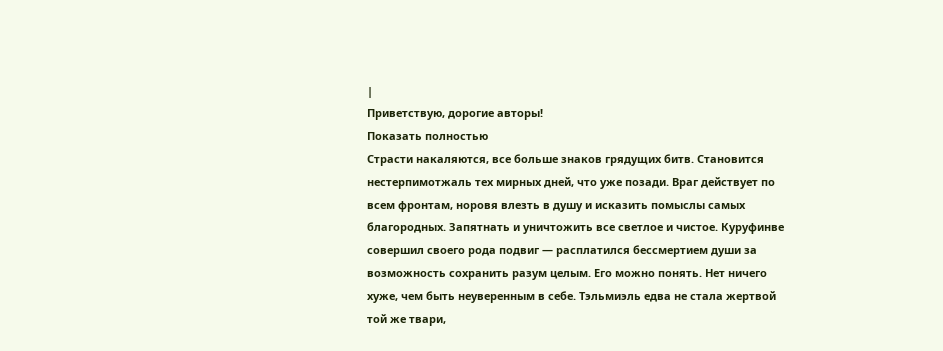|
Приветствую, дорогие авторы!
Показать полностью
Страсти накаляются, все больше знаков грядущих битв. Становится нестерпимотжаль тех мирных дней, что уже позади. Враг действует по всем фронтам, норовя влезть в душу и исказить помыслы самых благородных. Запятнать и уничтожить все светлое и чистое. Куруфинве совершил своего рода подвиг — расплатился бессмертием души за возможность сохранить разум целым. Его можно понять. Нет ничего хуже, чем быть неуверенным в себе. Тэльмиэль едва не стала жертвой той же твари,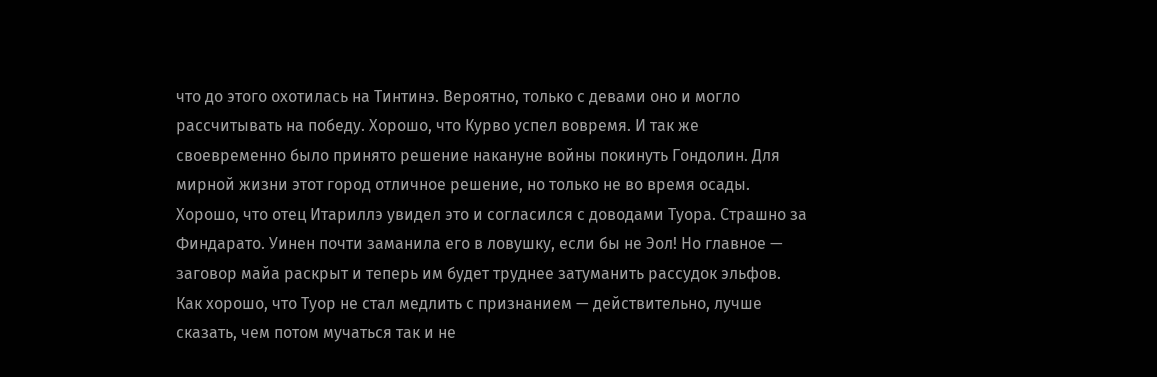что до этого охотилась на Тинтинэ. Вероятно, только с девами оно и могло рассчитывать на победу. Хорошо, что Курво успел вовремя. И так же своевременно было принято решение накануне войны покинуть Гондолин. Для мирной жизни этот город отличное решение, но только не во время осады. Хорошо, что отец Итариллэ увидел это и согласился с доводами Туора. Страшно за Финдарато. Уинен почти заманила его в ловушку, если бы не Эол! Но главное — заговор майа раскрыт и теперь им будет труднее затуманить рассудок эльфов. Как хорошо, что Туор не стал медлить с признанием — действительно, лучше сказать, чем потом мучаться так и не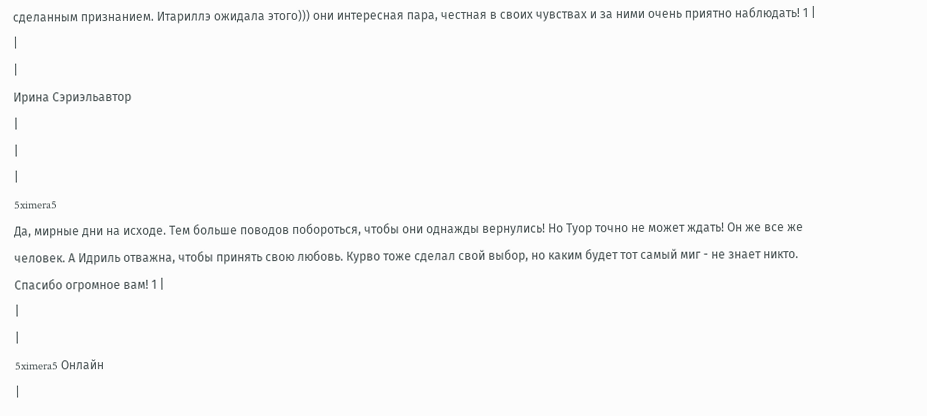сделанным признанием. Итариллэ ожидала этого))) они интересная пара, честная в своих чувствах и за ними очень приятно наблюдать! 1 |
|
|
Ирина Сэриэльавтор
|
|
|
5ximera5
Да, мирные дни на исходе. Тем больше поводов побороться, чтобы они однажды вернулись! Но Туор точно не может ждать! Он же все же человек. А Идриль отважна, чтобы принять свою любовь. Курво тоже сделал свой выбор, но каким будет тот самый миг - не знает никто. Спасибо огромное вам! 1 |
|
|
5ximera5 Онлайн
|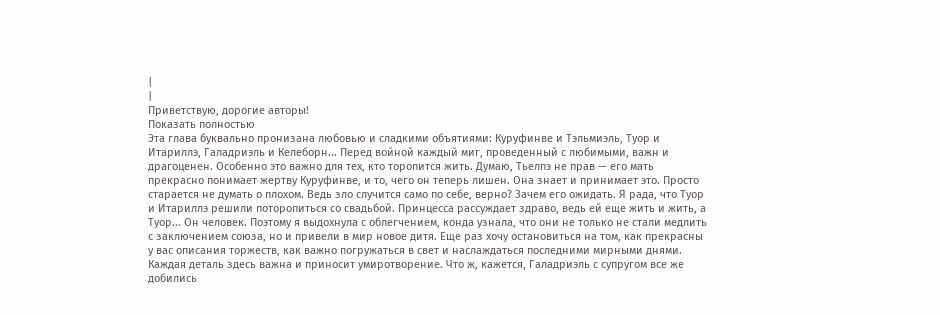|
|
Приветствую, дорогие авторы!
Показать полностью
Эта глава буквально пронизана любовью и сладкими объятиями: Куруфинве и Тэльмиэль, Туор и Итариллэ, Галадриэль и Келеборн... Перед войной каждый миг, проведенный с любимыми, важн и драгоценен. Особенно это важно для тех, кто торопится жить. Думаю, Тьелпэ не прав — его мать прекрасно понимает жертву Куруфинве, и то, чего он теперь лишен. Она знает и принимает это. Просто старается не думать о плохом. Ведь зло случится само по себе, верно? Зачем его ожидать. Я рада, что Туор и Итариллэ решили поторопиться со свадьбой. Принцесса рассуждает здраво, ведь ей еще жить и жить, а Туор... Он человек. Поэтому я выдохнула с облегчением, конда узнала, что они не только не стали медлить с заключением союза, но и привели в мир новое дитя. Еще раз хочу остановиться на том, как прекрасны у вас описания торжеств, как важно погружаться в свет и наслаждаться последними мирными днями. Каждая деталь здесь важна и приносит умиротворение. Что ж, кажется, Галадриэль с супругом все же добились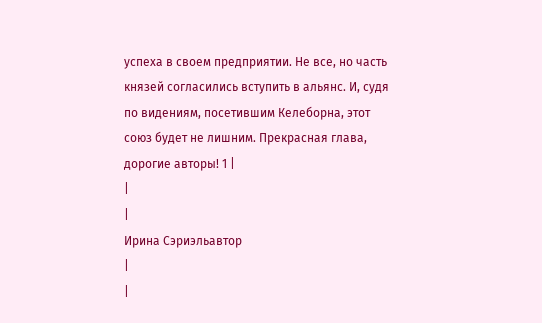успеха в своем предприятии. Не все, но часть князей согласились вступить в альянс. И, судя по видениям, посетившим Келеборна, этот союз будет не лишним. Прекрасная глава, дорогие авторы! 1 |
|
|
Ирина Сэриэльавтор
|
|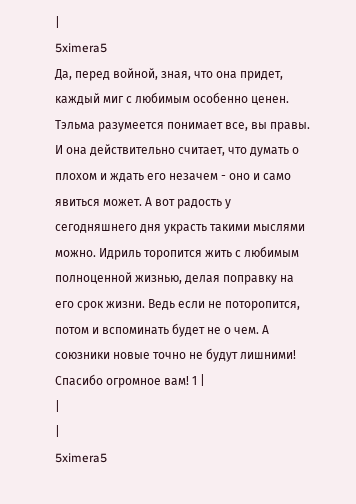|
5ximera5
Да, перед войной, зная, что она придет, каждый миг с любимым особенно ценен. Тэльма разумеется понимает все, вы правы. И она действительно считает, что думать о плохом и ждать его незачем - оно и само явиться может. А вот радость у сегодняшнего дня украсть такими мыслями можно. Идриль торопится жить с любимым полноценной жизнью, делая поправку на его срок жизни. Ведь если не поторопится, потом и вспоминать будет не о чем. А союзники новые точно не будут лишними! Спасибо огромное вам! 1 |
|
|
5ximera5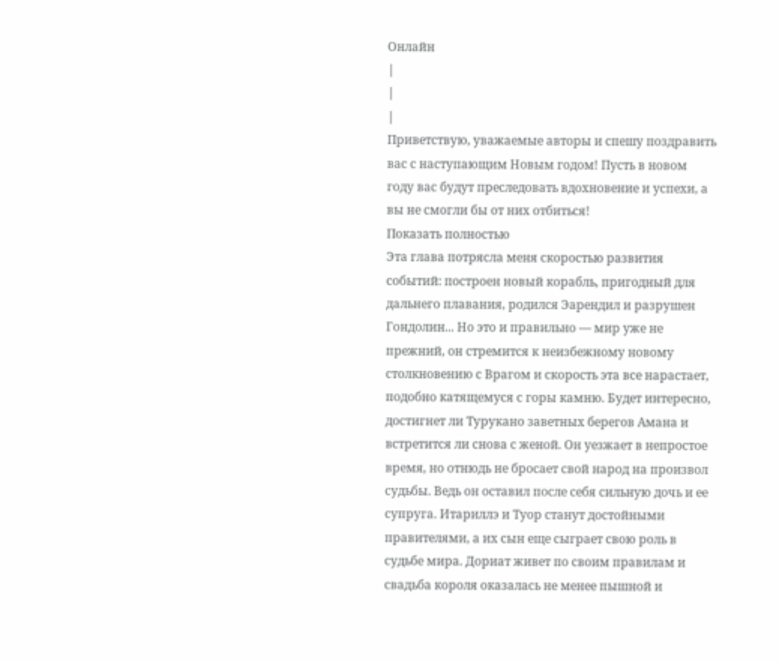Онлайн
|
|
|
Приветствую, уважаемые авторы и спешу поздравить вас с наступающим Новым годом! Пусть в новом году вас будут преследовать вдохновение и успехи, а вы не смогли бы от них отбиться!
Показать полностью
Эта глава потрясла меня скоростью развития событий: построен новый корабль, пригодный для дальнего плавания, родился Эарендил и разрушен Гондолин... Но это и правильно — мир уже не прежний, он стремится к неизбежному новому столкновению с Врагом и скорость эта все нарастает, подобно катящемуся с горы камню. Будет интересно, достигнет ли Турукано заветных берегов Амана и встретится ли снова с женой. Он уезжает в непростое время, но отнюдь не бросает свой народ на произвол судьбы. Ведь он оставил после себя сильную дочь и ее супруга. Итариллэ и Туор станут достойными правителями, а их сын еще сыграет свою роль в судьбе мира. Дориат живет по своим правилам и свадьба короля оказалась не менее пышной и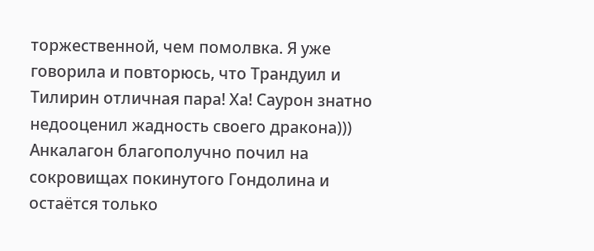торжественной, чем помолвка. Я уже говорила и повторюсь, что Трандуил и Тилирин отличная пара! Ха! Саурон знатно недооценил жадность своего дракона))) Анкалагон благополучно почил на сокровищах покинутого Гондолина и остаётся только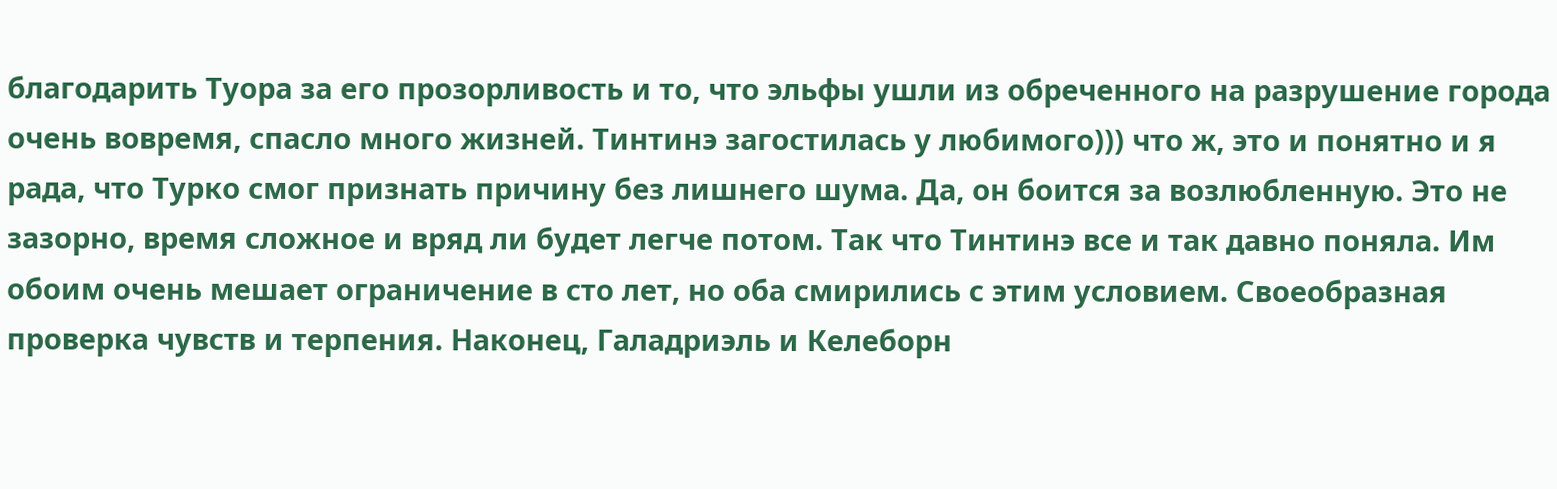благодарить Туора за его прозорливость и то, что эльфы ушли из обреченного на разрушение города очень вовремя, спасло много жизней. Тинтинэ загостилась у любимого))) что ж, это и понятно и я рада, что Турко смог признать причину без лишнего шума. Да, он боится за возлюбленную. Это не зазорно, время сложное и вряд ли будет легче потом. Так что Тинтинэ все и так давно поняла. Им обоим очень мешает ограничение в сто лет, но оба смирились с этим условием. Своеобразная проверка чувств и терпения. Наконец, Галадриэль и Келеборн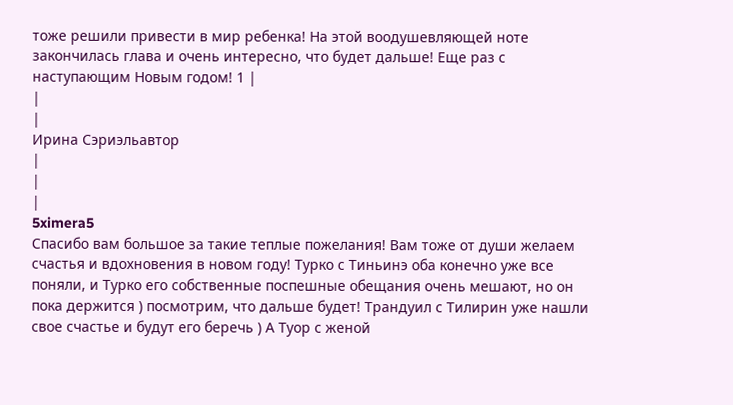тоже решили привести в мир ребенка! На этой воодушевляющей ноте закончилась глава и очень интересно, что будет дальше! Еще раз с наступающим Новым годом! 1 |
|
|
Ирина Сэриэльавтор
|
|
|
5ximera5
Спасибо вам большое за такие теплые пожелания! Вам тоже от души желаем счастья и вдохновения в новом году! Турко с Тиньинэ оба конечно уже все поняли, и Турко его собственные поспешные обещания очень мешают, но он пока держится ) посмотрим, что дальше будет! Трандуил с Тилирин уже нашли свое счастье и будут его беречь ) А Туор с женой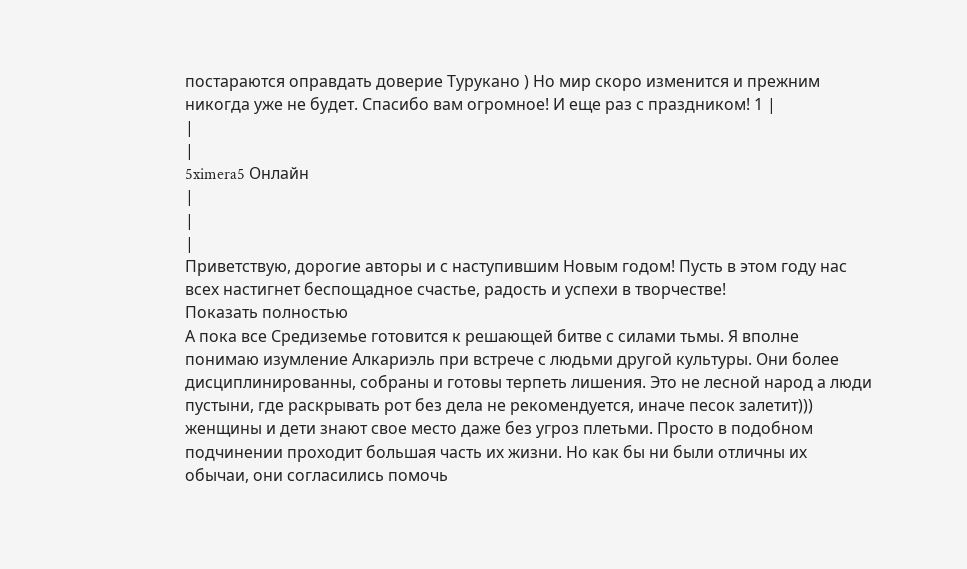постараются оправдать доверие Турукано ) Но мир скоро изменится и прежним никогда уже не будет. Спасибо вам огромное! И еще раз с праздником! 1 |
|
|
5ximera5 Онлайн
|
|
|
Приветствую, дорогие авторы и с наступившим Новым годом! Пусть в этом году нас всех настигнет беспощадное счастье, радость и успехи в творчестве!
Показать полностью
А пока все Средиземье готовится к решающей битве с силами тьмы. Я вполне понимаю изумление Алкариэль при встрече с людьми другой культуры. Они более дисциплинированны, собраны и готовы терпеть лишения. Это не лесной народ а люди пустыни, где раскрывать рот без дела не рекомендуется, иначе песок залетит))) женщины и дети знают свое место даже без угроз плетьми. Просто в подобном подчинении проходит большая часть их жизни. Но как бы ни были отличны их обычаи, они согласились помочь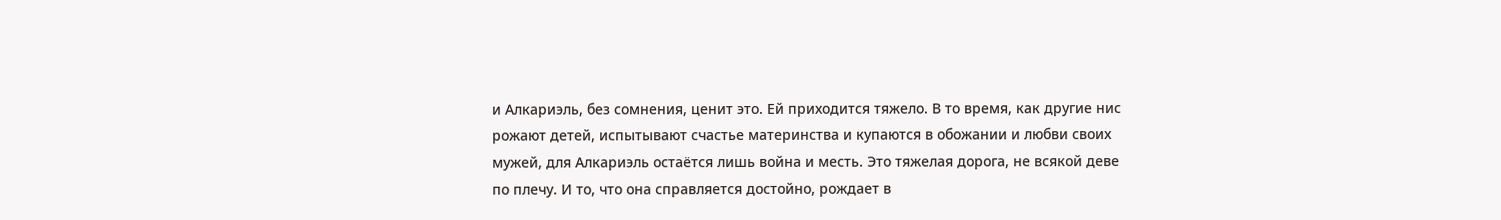и Алкариэль, без сомнения, ценит это. Ей приходится тяжело. В то время, как другие нис рожают детей, испытывают счастье материнства и купаются в обожании и любви своих мужей, для Алкариэль остаётся лишь война и месть. Это тяжелая дорога, не всякой деве по плечу. И то, что она справляется достойно, рождает в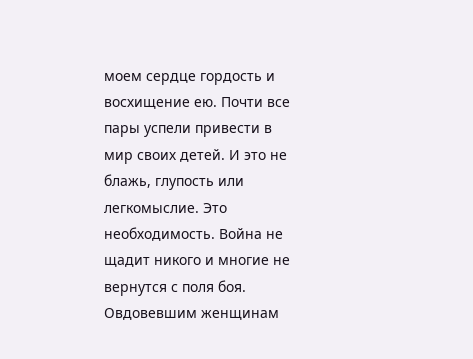моем сердце гордость и восхищение ею. Почти все пары успели привести в мир своих детей. И это не блажь, глупость или легкомыслие. Это необходимость. Война не щадит никого и многие не вернутся с поля боя. Овдовевшим женщинам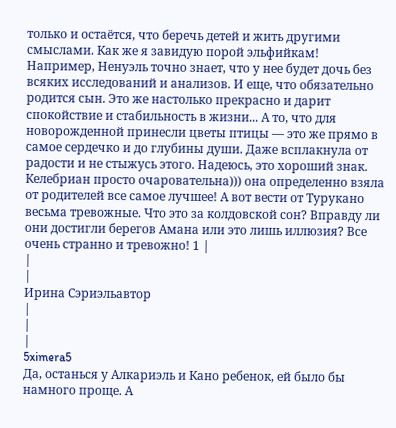только и остаётся, что беречь детей и жить другими смыслами. Как же я завидую порой эльфийкам! Например, Ненуэль точно знает, что у нее будет дочь без всяких исследований и анализов. И еще, что обязательно родится сын. Это же настолько прекрасно и дарит спокойствие и стабильность в жизни... А то, что для новорожденной принесли цветы птицы — это же прямо в самое сердечко и до глубины души. Даже всплакнула от радости и не стыжусь этого. Надеюсь, это хороший знак. Келебриан просто очаровательна))) она определенно взяла от родителей все самое лучшее! А вот вести от Турукано весьма тревожные. Что это за колдовской сон? Вправду ли они достигли берегов Амана или это лишь иллюзия? Все очень странно и тревожно! 1 |
|
|
Ирина Сэриэльавтор
|
|
|
5ximera5
Да, останься у Алкариэль и Кано ребенок, ей было бы намного проще. А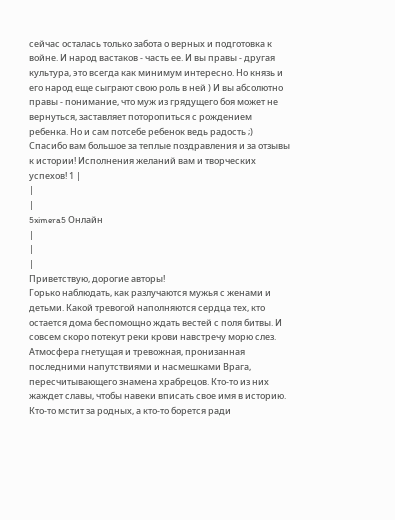сейчас осталась только забота о верных и подготовка к войне. И народ вастаков - часть ее. И вы правы - другая культура, это всегда как минимум интересно. Но князь и его народ еще сыграют свою роль в ней ) И вы абсолютно правы - понимание, что муж из грядущего боя может не вернуться, заставляет поторопиться с рождением ребенка. Но и сам потсебе ребенок ведь радость ;) Спасибо вам большое за теплые поздравления и за отзывы к истории! Исполнения желаний вам и творческих успехов! 1 |
|
|
5ximera5 Онлайн
|
|
|
Приветствую, дорогие авторы!
Горько наблюдать, как разлучаются мужья с женами и детьми. Какой тревогой наполняются сердца тех, кто остается дома беспомощно ждать вестей с поля битвы. И совсем скоро потекут реки крови навстречу морю слез. Атмосфера гнетущая и тревожная, пронизанная последними напутствиями и насмешками Врага, пересчитывающего знамена храбрецов. Кто-то из них жаждет славы, чтобы навеки вписать свое имя в историю. Кто-то мстит за родных, а кто-то борется ради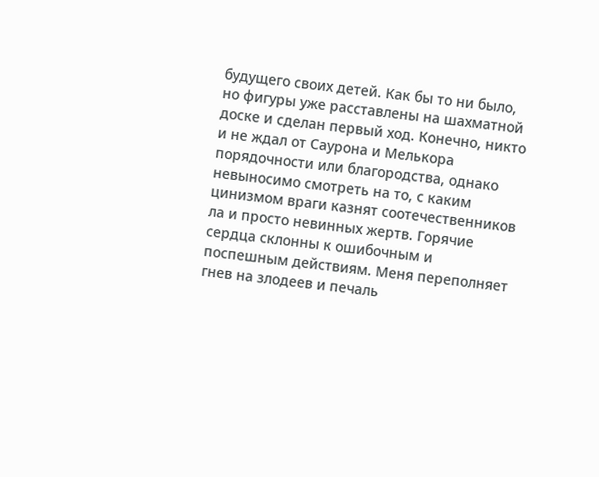будущего своих детей. Как бы то ни было, но фигуры уже расставлены на шахматной доске и сделан первый ход. Конечно, никто и не ждал от Саурона и Мелькора порядочности или благородства, однако невыносимо смотреть на то, с каким цинизмом враги казнят соотечественников ла и просто невинных жертв. Горячие сердца склонны к ошибочным и поспешным действиям. Меня переполняет гнев на злодеев и печаль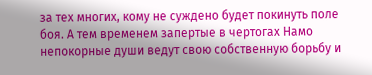за тех многих, кому не суждено будет покинуть поле боя. А тем временем запертые в чертогах Намо непокорные души ведут свою собственную борьбу и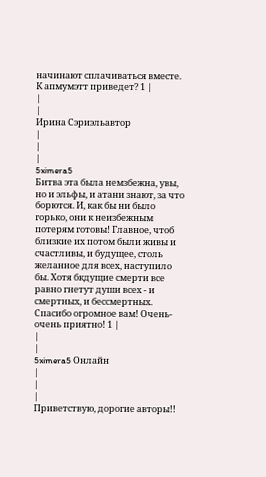начинают сплачиваться вместе. К апмумэтт приведет? 1 |
|
|
Ирина Сэриэльавтор
|
|
|
5ximera5
Битва эта была немзбежна, увы, но и эльфы, и атани знают, за что борются. И, как бы ни было горько, они к неизбежным потерям готовы! Главное, чтоб близкие их потом были живы и счастливы, и будущее, столь желанное для всех, наступило бы. Хотя бкдущие смерти все равно гнетут души всех - и смертных, и бессмертных. Спасибо огромное вам! Очень-очень приятно! 1 |
|
|
5ximera5 Онлайн
|
|
|
Приветствую, дорогие авторы!!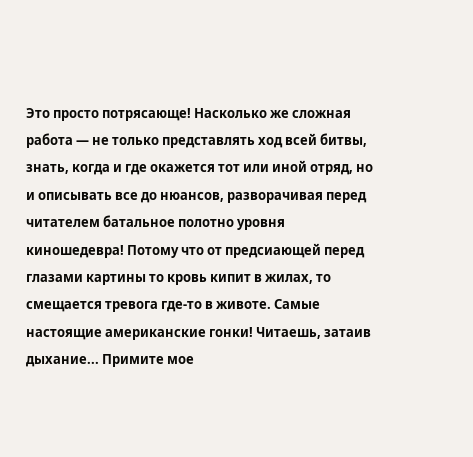Это просто потрясающе! Насколько же сложная работа — не только представлять ход всей битвы, знать, когда и где окажется тот или иной отряд, но и описывать все до нюансов, разворачивая перед читателем батальное полотно уровня киношедевра! Потому что от предсиающей перед глазами картины то кровь кипит в жилах, то смещается тревога где-то в животе. Самые настоящие американские гонки! Читаешь, затаив дыхание... Примите мое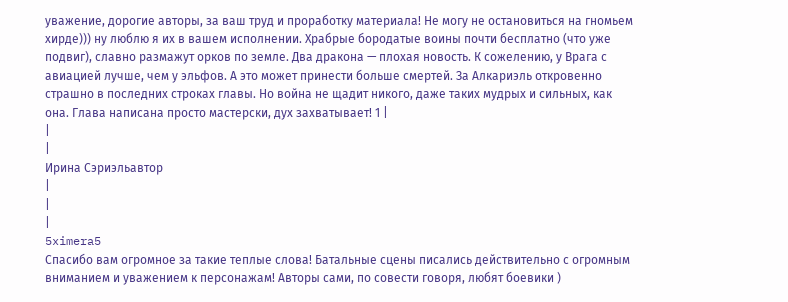уважение, дорогие авторы, за ваш труд и проработку материала! Не могу не остановиться на гномьем хирде))) ну люблю я их в вашем исполнении. Храбрые бородатые воины почти бесплатно (что уже подвиг), славно размажут орков по земле. Два дракона — плохая новость. К сожелению, у Врага с авиацией лучше, чем у эльфов. А это может принести больше смертей. За Алкариэль откровенно страшно в последних строках главы. Но война не щадит никого, даже таких мудрых и сильных, как она. Глава написана просто мастерски, дух захватывает! 1 |
|
|
Ирина Сэриэльавтор
|
|
|
5ximera5
Спасибо вам огромное за такие теплые слова! Батальные сцены писались действительно с огромным вниманием и уважением к персонажам! Авторы сами, по совести говоря, любят боевики )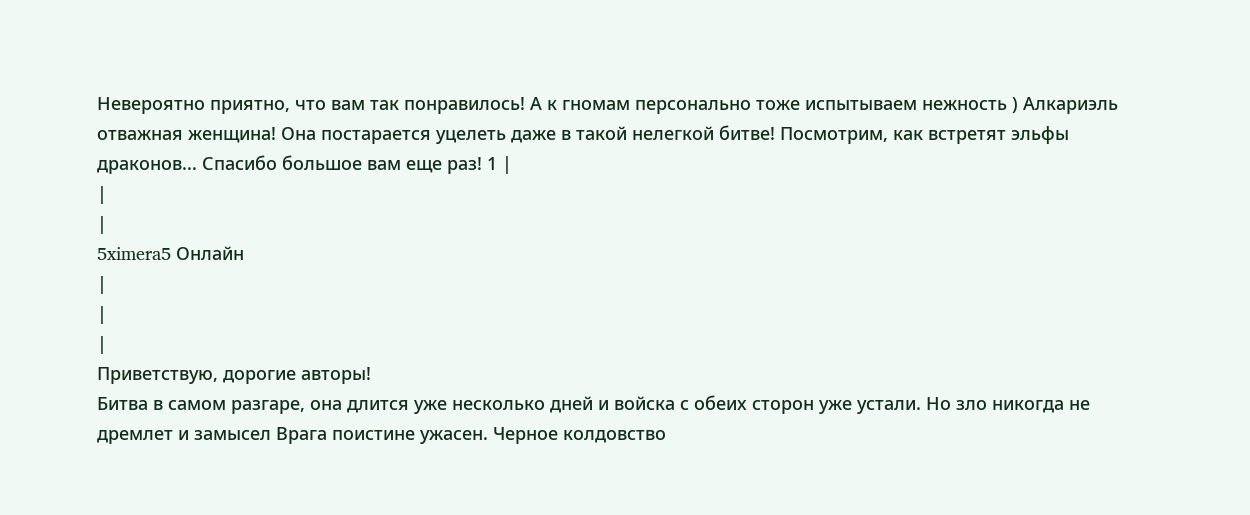Невероятно приятно, что вам так понравилось! А к гномам персонально тоже испытываем нежность ) Алкариэль отважная женщина! Она постарается уцелеть даже в такой нелегкой битве! Посмотрим, как встретят эльфы драконов... Спасибо большое вам еще раз! 1 |
|
|
5ximera5 Онлайн
|
|
|
Приветствую, дорогие авторы!
Битва в самом разгаре, она длится уже несколько дней и войска с обеих сторон уже устали. Но зло никогда не дремлет и замысел Врага поистине ужасен. Черное колдовство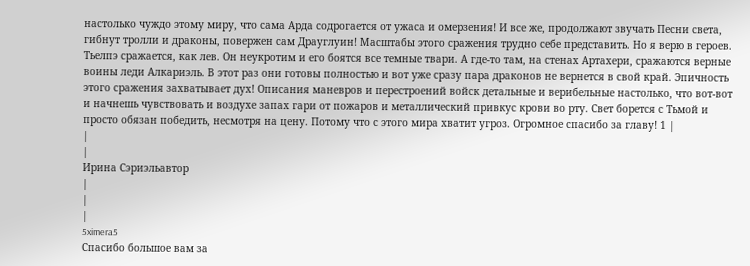настолько чуждо этому миру, что сама Арда содрогается от ужаса и омерзения! И все же, продолжают звучать Песни света, гибнут тролли и драконы, повержен сам Драуглуин! Масштабы этого сражения трудно себе представить. Но я верю в героев. Тьелпэ сражается, как лев. Он неукротим и его боятся все темные твари. А где-то там, на стенах Артахери, сражаются верные воины леди Алкариэль. В этот раз они готовы полностью и вот уже сразу пара драконов не вернется в свой край. Эпичность этого сражения захватывает дух! Описания маневров и перестроений войск детальные и верибельные настолько, что вот-вот и начнешь чувствовать и воздухе запах гари от пожаров и металлический привкус крови во рту. Свет борется с Тьмой и просто обязан победить, несмотря на цену. Потому что с этого мира хватит угроз. Огромное спасибо за главу! 1 |
|
|
Ирина Сэриэльавтор
|
|
|
5ximera5
Спасибо большое вам за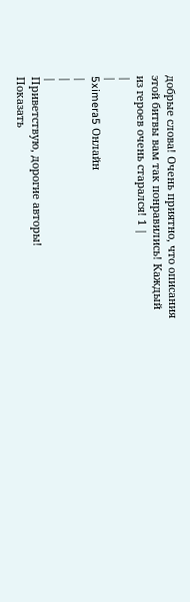добрые слова! Очень приятно, что описания этой битвы вам так понравились! Каждый из героев очень старался! 1 |
|
|
5ximera5 Онлайн
|
|
|
Приветствую, дорогие авторы!
Показать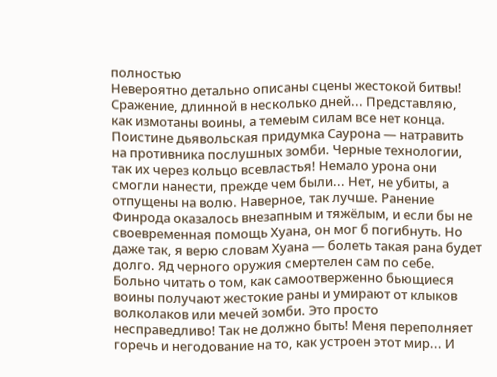полностью
Невероятно детально описаны сцены жестокой битвы! Сражение, длинной в несколько дней... Представляю, как измотаны воины, а темеым силам все нет конца. Поистине дьявольская придумка Саурона — натравить на противника послушных зомби. Черные технологии, так их через кольцо всевластья! Немало урона они смогли нанести, прежде чем были... Нет, не убиты, а отпущены на волю. Наверное, так лучше. Ранение Финрода оказалось внезапным и тяжёлым, и если бы не своевременная помощь Хуана, он мог б погибнуть. Но даже так, я верю словам Хуана — болеть такая рана будет долго. Яд черного оружия смертелен сам по себе. Больно читать о том, как самоотверженно бьющиеся воины получают жестокие раны и умирают от клыков волколаков или мечей зомби. Это просто несправедливо! Так не должно быть! Меня переполняет горечь и негодование на то, как устроен этот мир... И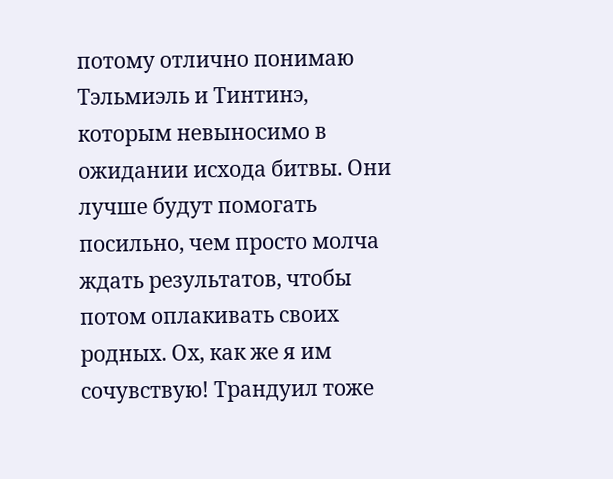потому отлично понимаю Тэльмиэль и Тинтинэ, которым невыносимо в ожидании исхода битвы. Они лучше будут помогать посильно, чем просто молча ждать результатов, чтобы потом оплакивать своих родных. Ох, как же я им сочувствую! Трандуил тоже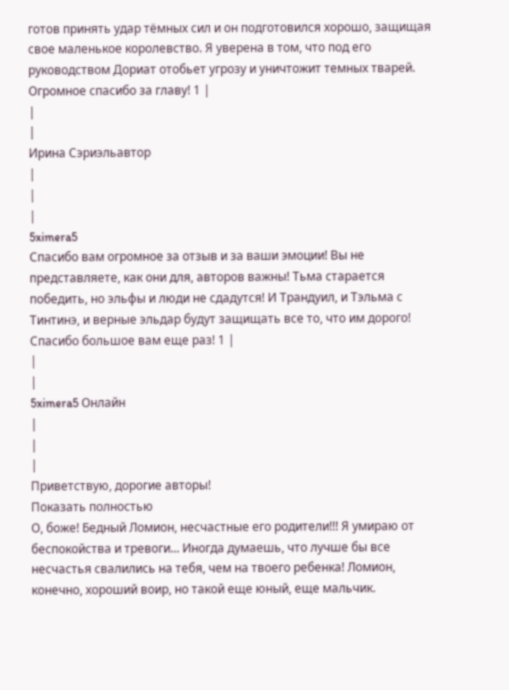готов принять удар тёмных сил и он подготовился хорошо, защищая свое маленькое королевство. Я уверена в том, что под его руководством Дориат отобьет угрозу и уничтожит темных тварей. Огромное спасибо за главу! 1 |
|
|
Ирина Сэриэльавтор
|
|
|
5ximera5
Спасибо вам огромное за отзыв и за ваши эмоции! Вы не представляете, как они для, авторов важны! Тьма старается победить, но эльфы и люди не сдадутся! И Трандуил, и Тэльма с Тинтинэ, и верные эльдар будут защищать все то, что им дорого! Спасибо большое вам еще раз! 1 |
|
|
5ximera5 Онлайн
|
|
|
Приветствую, дорогие авторы!
Показать полностью
О, боже! Бедный Ломион, несчастные его родители!!! Я умираю от беспокойства и тревоги... Иногда думаешь, что лучше бы все несчастья свалились на тебя, чем на твоего ребенка! Ломион, конечно, хороший воир, но такой еще юный, еще мальчик.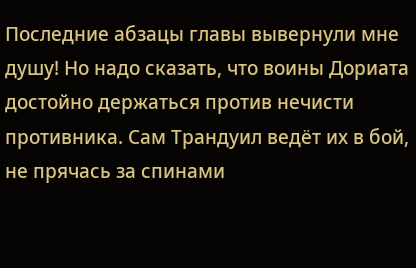Последние абзацы главы вывернули мне душу! Но надо сказать, что воины Дориата достойно держаться против нечисти противника. Сам Трандуил ведёт их в бой, не прячась за спинами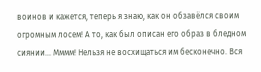воинов и кажется, теперь я знаю, как он обзавёлся своим огромным лосем! А то, как был описан его образ в бледном сиянии... Мммм! Нельзя не восхищаться им бесконечно. Вся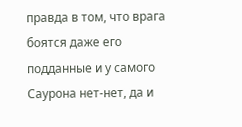правда в том, что врага боятся даже его подданные и у самого Саурона нет-нет, да и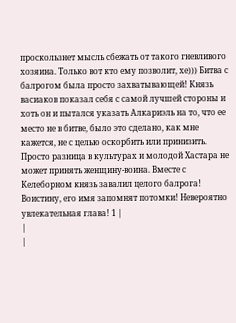проскользнет мысль сбежать от такого гневливого хозяина. Только вот кто ему позволит, хе))) Битва с балрогом была просто захватывающей! Князь васиаков показал себя с самой лучшей стороны и хоть он и пытался указать Алкариэль на то, что ее место не в битве, было это сделано, как мне кажется, не с целью оскорбить или принизить. Просто разница в культурах и молодой Хастара не может принять женщину-воина. Вместе с Келеборном князь завалил целого балрога! Воистину, его имя запомнят потомки! Невероятно увлекательная глава! 1 |
|
|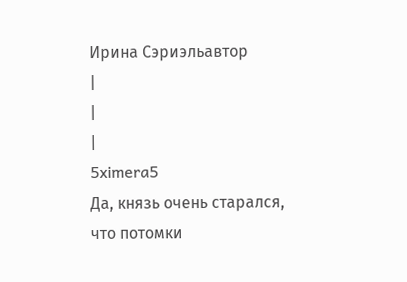Ирина Сэриэльавтор
|
|
|
5ximera5
Да, князь очень старался, что потомки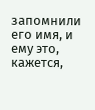запомнили его имя, и ему это, кажется,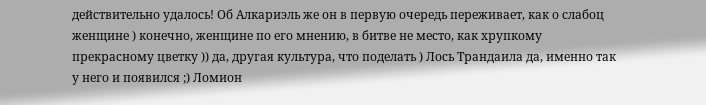действительно удалось! Об Алкариэль же он в первую очередь переживает, как о слабоц женщине ) конечно, женщине по его мнению, в битве не место, как хрупкому прекрасному цветку )) да, другая культура, что поделать ) Лось Трандаила да, именно так у него и появился ;) Ломион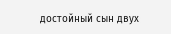достойный сын двух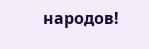народов!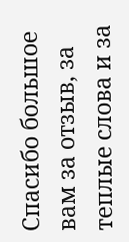Спасибо большое вам за отзыв, за теплые слова и за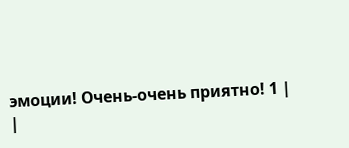эмоции! Очень-очень приятно! 1 |
|